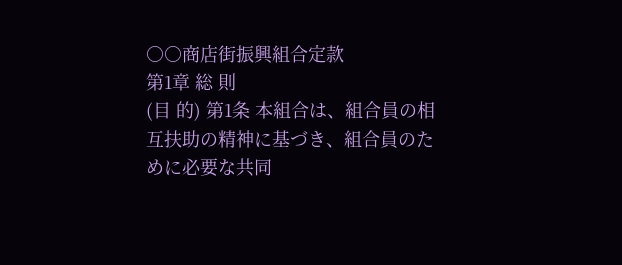○○商店街振興組合定款
第1章 総 則
(目 的) 第1条 本組合は、組合員の相互扶助の精神に基づき、組合員のために必要な共同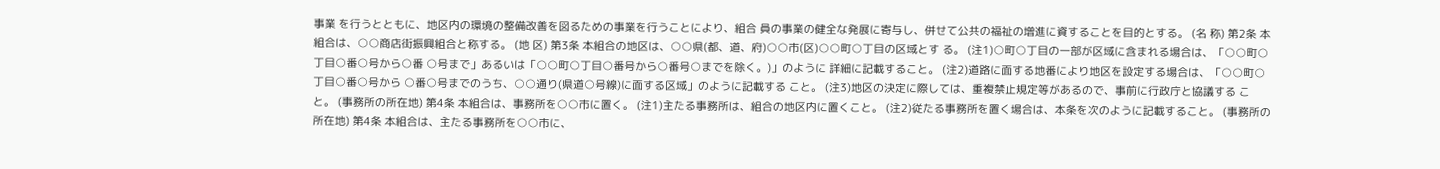事業 を行うとともに、地区内の環境の整備改善を図るための事業を行うことにより、組合 員の事業の健全な発展に寄与し、併せて公共の福祉の増進に資することを目的とする。 (名 称) 第2条 本組合は、○○商店街振興組合と称する。 (地 区) 第3条 本組合の地区は、○○県(都、道、府)○○市(区)○○町○丁目の区域とす る。 (注1)○町○丁目の一部が区域に含まれる場合は、「○○町○丁目○番○号から○番 ○号まで」あるいは「○○町○丁目○番号から○番号○までを除く。)」のように 詳細に記載すること。 (注2)道路に面する地番により地区を設定する場合は、「○○町○丁目○番○号から ○番○号までのうち、○○通り(県道○号線)に面する区域」のように記載する こと。 (注3)地区の決定に際しては、重複禁止規定等があるので、事前に行政庁と協議する こと。 (事務所の所在地) 第4条 本組合は、事務所を○○市に置く。 (注1)主たる事務所は、組合の地区内に置くこと。 (注2)従たる事務所を置く場合は、本条を次のように記載すること。 (事務所の所在地) 第4条 本組合は、主たる事務所を○○市に、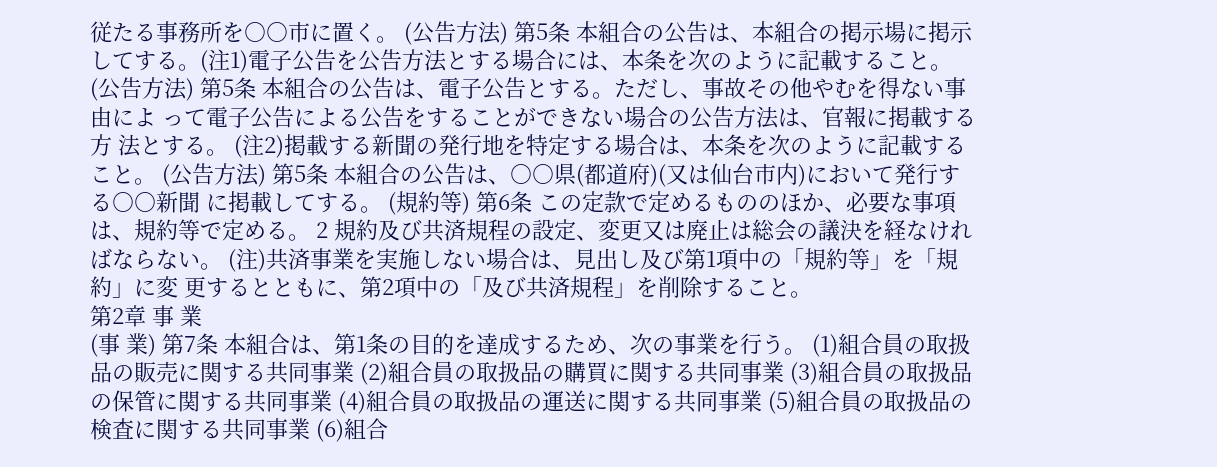従たる事務所を○○市に置く。 (公告方法) 第5条 本組合の公告は、本組合の掲示場に掲示してする。(注1)電子公告を公告方法とする場合には、本条を次のように記載すること。 (公告方法) 第5条 本組合の公告は、電子公告とする。ただし、事故その他やむを得ない事由によ って電子公告による公告をすることができない場合の公告方法は、官報に掲載する方 法とする。 (注2)掲載する新聞の発行地を特定する場合は、本条を次のように記載すること。 (公告方法) 第5条 本組合の公告は、○○県(都道府)(又は仙台市内)において発行する○○新聞 に掲載してする。 (規約等) 第6条 この定款で定めるもののほか、必要な事項は、規約等で定める。 2 規約及び共済規程の設定、変更又は廃止は総会の議決を経なければならない。 (注)共済事業を実施しない場合は、見出し及び第1項中の「規約等」を「規約」に変 更するとともに、第2項中の「及び共済規程」を削除すること。
第2章 事 業
(事 業) 第7条 本組合は、第1条の目的を達成するため、次の事業を行う。 (1)組合員の取扱品の販売に関する共同事業 (2)組合員の取扱品の購買に関する共同事業 (3)組合員の取扱品の保管に関する共同事業 (4)組合員の取扱品の運送に関する共同事業 (5)組合員の取扱品の検査に関する共同事業 (6)組合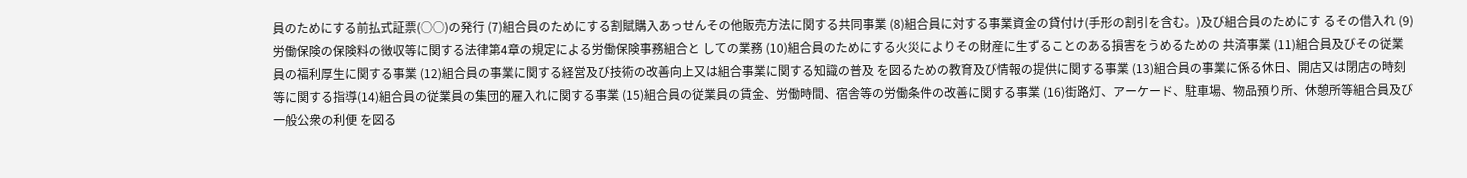員のためにする前払式証票(○○)の発行 (7)組合員のためにする割賦購入あっせんその他販売方法に関する共同事業 (8)組合員に対する事業資金の貸付け(手形の割引を含む。)及び組合員のためにす るその借入れ (9)労働保険の保険料の徴収等に関する法律第4章の規定による労働保険事務組合と しての業務 (10)組合員のためにする火災によりその財産に生ずることのある損害をうめるための 共済事業 (11)組合員及びその従業員の福利厚生に関する事業 (12)組合員の事業に関する経営及び技術の改善向上又は組合事業に関する知識の普及 を図るための教育及び情報の提供に関する事業 (13)組合員の事業に係る休日、開店又は閉店の時刻等に関する指導(14)組合員の従業員の集団的雇入れに関する事業 (15)組合員の従業員の賃金、労働時間、宿舎等の労働条件の改善に関する事業 (16)街路灯、アーケード、駐車場、物品預り所、休憩所等組合員及び一般公衆の利便 を図る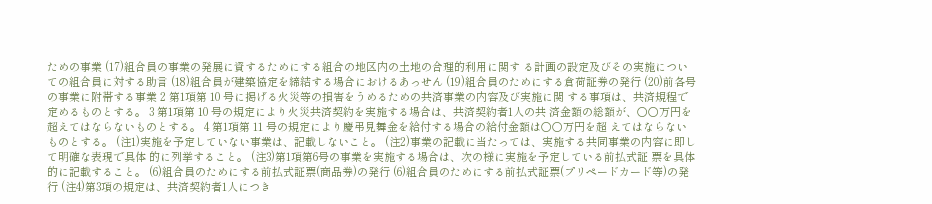ための事業 (17)組合員の事業の発展に資するためにする組合の地区内の土地の合理的利用に関す る計画の設定及びその実施についての組合員に対する助言 (18)組合員が建築協定を締結する場合におけるあっせん (19)組合員のためにする倉荷証券の発行 (20)前各号の事業に附帯する事業 2 第1項第 10 号に掲げる火災等の損害をうめるための共済事業の内容及び実施に関 する事項は、共済規程で定めるものとする。 3 第1項第 10 号の規定により火災共済契約を実施する場合は、共済契約者1人の共 済金額の総額が、○○万円を超えてはならないものとする。 4 第1項第 11 号の規定により慶弔見舞金を給付する場合の給付金額は○○万円を超 えてはならないものとする。 (注1)実施を予定していない事業は、記載しないこと。 (注2)事業の記載に当たっては、実施する共同事業の内容に即して明確な表現で具体 的に列挙すること。 (注3)第1項第6号の事業を実施する場合は、次の様に実施を予定している前払式証 票を具体的に記載すること。 (6)組合員のためにする前払式証票(商品券)の発行 (6)組合員のためにする前払式証票(プリペードカード等)の発行 (注4)第3項の規定は、共済契約者1人につき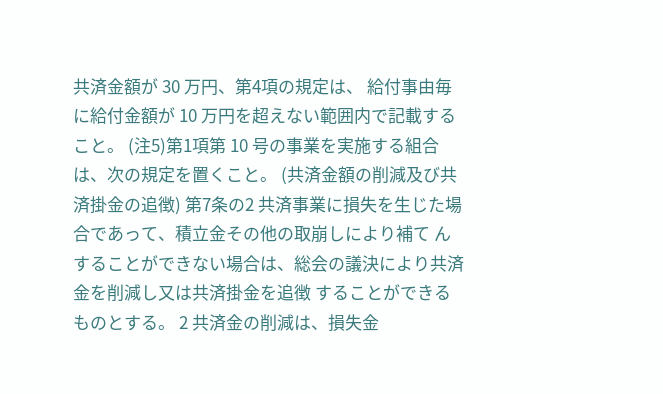共済金額が 30 万円、第4項の規定は、 給付事由毎に給付金額が 10 万円を超えない範囲内で記載すること。 (注5)第1項第 10 号の事業を実施する組合は、次の規定を置くこと。 (共済金額の削減及び共済掛金の追徴) 第7条の2 共済事業に損失を生じた場合であって、積立金その他の取崩しにより補て んすることができない場合は、総会の議決により共済金を削減し又は共済掛金を追徴 することができるものとする。 2 共済金の削減は、損失金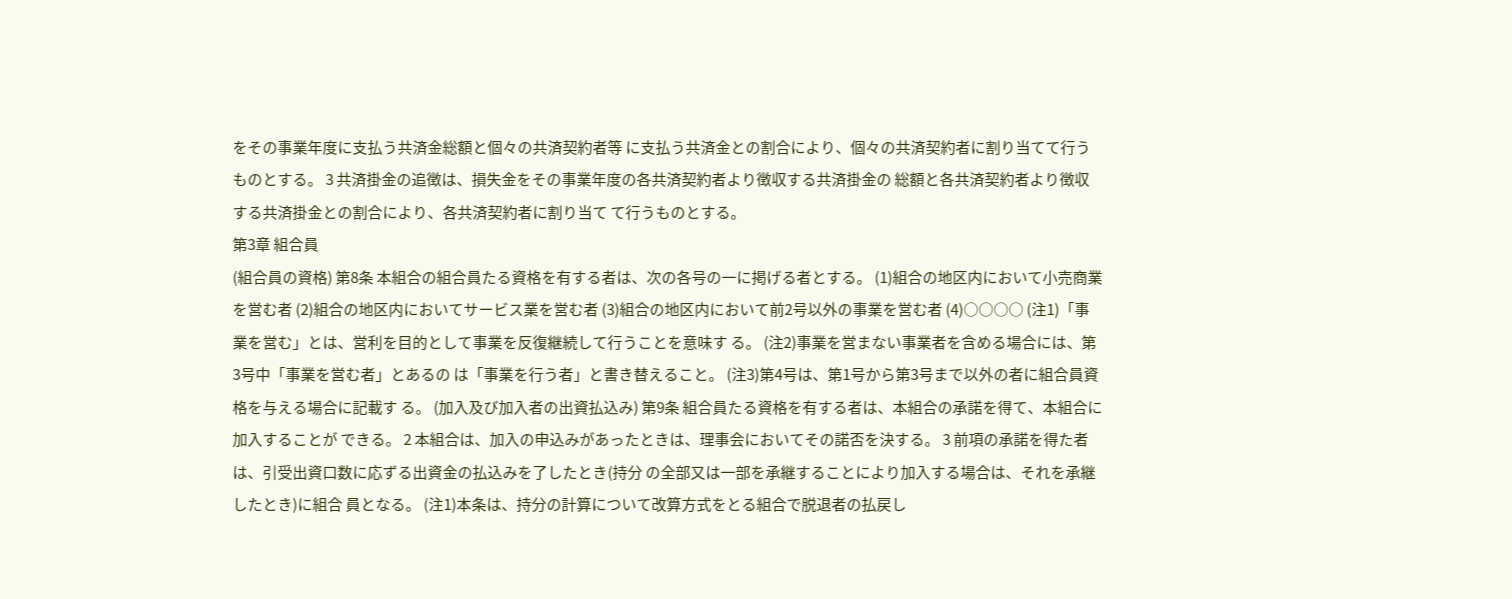をその事業年度に支払う共済金総額と個々の共済契約者等 に支払う共済金との割合により、個々の共済契約者に割り当てて行うものとする。 3 共済掛金の追徴は、損失金をその事業年度の各共済契約者より徴収する共済掛金の 総額と各共済契約者より徴収する共済掛金との割合により、各共済契約者に割り当て て行うものとする。
第3章 組合員
(組合員の資格) 第8条 本組合の組合員たる資格を有する者は、次の各号の一に掲げる者とする。 (1)組合の地区内において小売商業を営む者 (2)組合の地区内においてサービス業を営む者 (3)組合の地区内において前2号以外の事業を営む者 (4)○○○○ (注1)「事業を営む」とは、営利を目的として事業を反復継続して行うことを意味す る。 (注2)事業を営まない事業者を含める場合には、第3号中「事業を営む者」とあるの は「事業を行う者」と書き替えること。 (注3)第4号は、第1号から第3号まで以外の者に組合員資格を与える場合に記載す る。 (加入及び加入者の出資払込み) 第9条 組合員たる資格を有する者は、本組合の承諾を得て、本組合に加入することが できる。 2 本組合は、加入の申込みがあったときは、理事会においてその諾否を決する。 3 前項の承諾を得た者は、引受出資口数に応ずる出資金の払込みを了したとき(持分 の全部又は一部を承継することにより加入する場合は、それを承継したとき)に組合 員となる。 (注1)本条は、持分の計算について改算方式をとる組合で脱退者の払戻し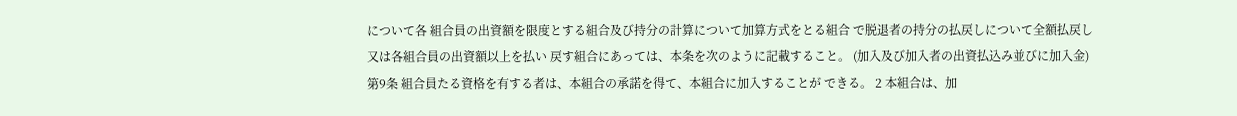について各 組合員の出資額を限度とする組合及び持分の計算について加算方式をとる組合 で脱退者の持分の払戻しについて全額払戻し又は各組合員の出資額以上を払い 戻す組合にあっては、本条を次のように記載すること。 (加入及び加入者の出資払込み並びに加入金) 第9条 組合員たる資格を有する者は、本組合の承諾を得て、本組合に加入することが できる。 2 本組合は、加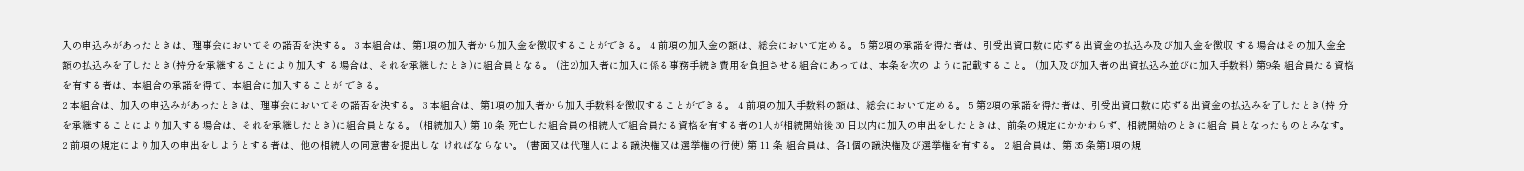入の申込みがあったときは、理事会においてその諾否を決する。 3 本組合は、第1項の加入者から加入金を徴収することができる。 4 前項の加入金の額は、総会において定める。 5 第2項の承諾を得た者は、引受出資口数に応ずる出資金の払込み及び加入金を徴収 する場合はその加入金全額の払込みを了したとき(持分を承継することにより加入す る場合は、それを承継したとき)に組合員となる。 (注2)加入者に加入に係る事務手続き費用を負担させる組合にあっては、本条を次の ように記載すること。 (加入及び加入者の出資払込み並びに加入手数料) 第9条 組合員たる資格を有する者は、本組合の承諾を得て、本組合に加入することが できる。
2 本組合は、加入の申込みがあったときは、理事会においてその諾否を決する。 3 本組合は、第1項の加入者から加入手数料を徴収することができる。 4 前項の加入手数料の額は、総会において定める。 5 第2項の承諾を得た者は、引受出資口数に応ずる出資金の払込みを了したとき(持 分を承継することにより加入する場合は、それを承継したとき)に組合員となる。 (相続加入) 第 10 条 死亡した組合員の相続人で組合員たる資格を有する者の1人が相続開始後 30 日以内に加入の申出をしたときは、前条の規定にかかわらず、相続開始のときに組合 員となったものとみなす。 2 前項の規定により加入の申出をしようとする者は、他の相続人の同意書を提出しな ければならない。 (書面又は代理人による議決権又は選挙権の行使) 第 11 条 組合員は、各1個の議決権及び選挙権を有する。 2 組合員は、第 35 条第1項の規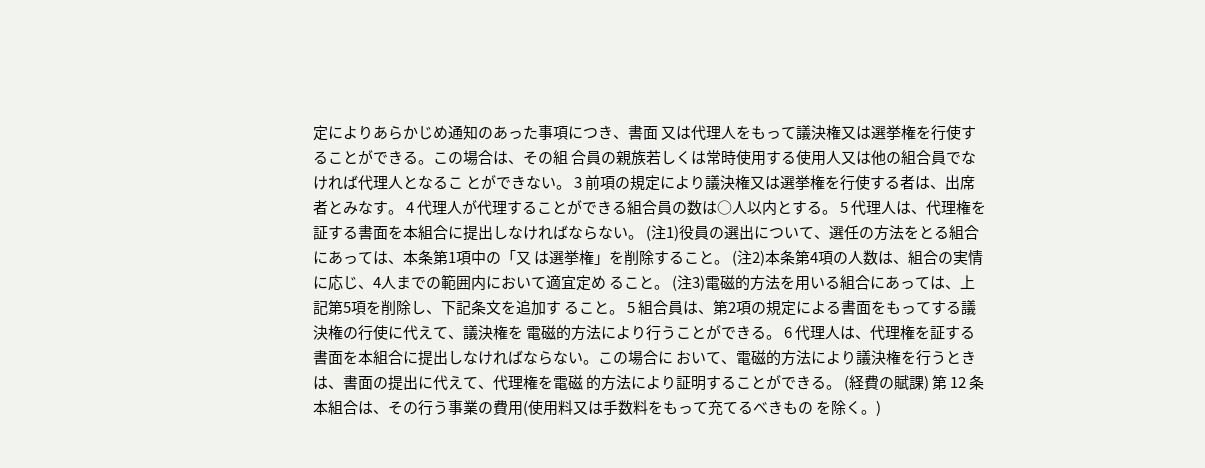定によりあらかじめ通知のあった事項につき、書面 又は代理人をもって議決権又は選挙権を行使することができる。この場合は、その組 合員の親族若しくは常時使用する使用人又は他の組合員でなければ代理人となるこ とができない。 3 前項の規定により議決権又は選挙権を行使する者は、出席者とみなす。 4 代理人が代理することができる組合員の数は○人以内とする。 5 代理人は、代理権を証する書面を本組合に提出しなければならない。 (注1)役員の選出について、選任の方法をとる組合にあっては、本条第1項中の「又 は選挙権」を削除すること。 (注2)本条第4項の人数は、組合の実情に応じ、4人までの範囲内において適宜定め ること。 (注3)電磁的方法を用いる組合にあっては、上記第5項を削除し、下記条文を追加す ること。 5 組合員は、第2項の規定による書面をもってする議決権の行使に代えて、議決権を 電磁的方法により行うことができる。 6 代理人は、代理権を証する書面を本組合に提出しなければならない。この場合に おいて、電磁的方法により議決権を行うときは、書面の提出に代えて、代理権を電磁 的方法により証明することができる。 (経費の賦課) 第 12 条 本組合は、その行う事業の費用(使用料又は手数料をもって充てるべきもの を除く。)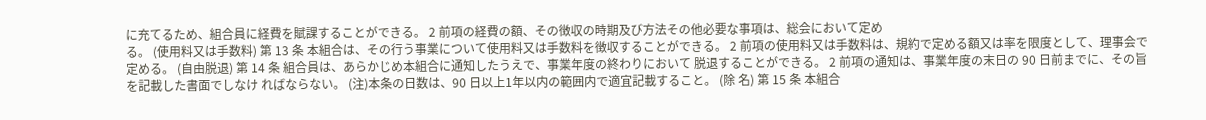に充てるため、組合員に経費を賦課することができる。 2 前項の経費の額、その徴収の時期及び方法その他必要な事項は、総会において定め
る。 (使用料又は手数料) 第 13 条 本組合は、その行う事業について使用料又は手数料を徴収することができる。 2 前項の使用料又は手数料は、規約で定める額又は率を限度として、理事会で定める。 (自由脱退) 第 14 条 組合員は、あらかじめ本組合に通知したうえで、事業年度の終わりにおいて 脱退することができる。 2 前項の通知は、事業年度の末日の 90 日前までに、その旨を記載した書面でしなけ ればならない。 (注)本条の日数は、90 日以上1年以内の範囲内で適宜記載すること。 (除 名) 第 15 条 本組合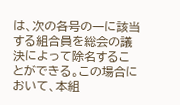は、次の各号の一に該当する組合員を総会の議決によって除名するこ とができる。この場合において、本組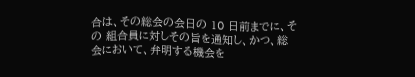合は、その総会の会日の 10 日前までに、その 組合員に対しその旨を通知し、かつ、総会において、弁明する機会を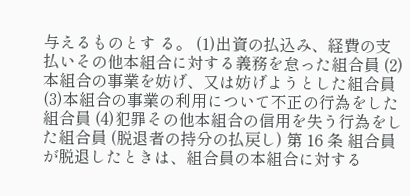与えるものとす る。 (1)出資の払込み、経費の支払いその他本組合に対する義務を怠った組合員 (2)本組合の事業を妨げ、又は妨げようとした組合員 (3)本組合の事業の利用について不正の行為をした組合員 (4)犯罪その他本組合の信用を失う行為をした組合員 (脱退者の持分の払戻し) 第 16 条 組合員が脱退したときは、組合員の本組合に対する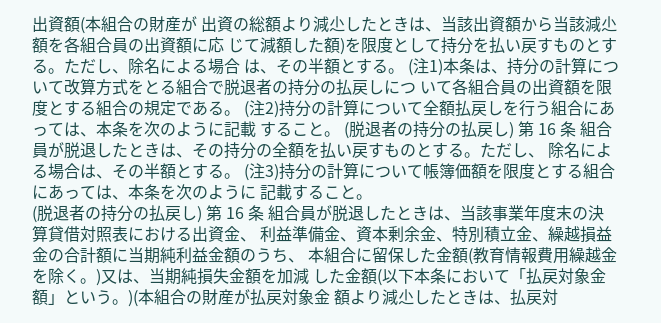出資額(本組合の財産が 出資の総額より減尐したときは、当該出資額から当該減尐額を各組合員の出資額に応 じて減額した額)を限度として持分を払い戻すものとする。ただし、除名による場合 は、その半額とする。 (注1)本条は、持分の計算について改算方式をとる組合で脱退者の持分の払戻しにつ いて各組合員の出資額を限度とする組合の規定である。 (注2)持分の計算について全額払戻しを行う組合にあっては、本条を次のように記載 すること。 (脱退者の持分の払戻し) 第 16 条 組合員が脱退したときは、その持分の全額を払い戻すものとする。ただし、 除名による場合は、その半額とする。 (注3)持分の計算について帳簿価額を限度とする組合にあっては、本条を次のように 記載すること。
(脱退者の持分の払戻し) 第 16 条 組合員が脱退したときは、当該事業年度末の決算貸借対照表における出資金、 利益準備金、資本剰余金、特別積立金、繰越損益金の合計額に当期純利益金額のうち、 本組合に留保した金額(教育情報費用繰越金を除く。)又は、当期純損失金額を加減 した金額(以下本条において「払戻対象金額」という。)(本組合の財産が払戻対象金 額より減尐したときは、払戻対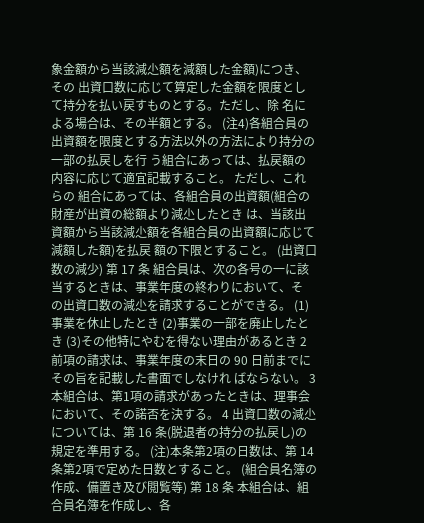象金額から当該減尐額を減額した金額)につき、その 出資口数に応じて算定した金額を限度として持分を払い戻すものとする。ただし、除 名による場合は、その半額とする。 (注4)各組合員の出資額を限度とする方法以外の方法により持分の一部の払戻しを行 う組合にあっては、払戻額の内容に応じて適宜記載すること。 ただし、これらの 組合にあっては、各組合員の出資額(組合の財産が出資の総額より減尐したとき は、当該出資額から当該減尐額を各組合員の出資額に応じて減額した額)を払戻 額の下限とすること。 (出資口数の減少) 第 17 条 組合員は、次の各号の一に該当するときは、事業年度の終わりにおいて、そ の出資口数の減尐を請求することができる。 (1)事業を休止したとき (2)事業の一部を廃止したとき (3)その他特にやむを得ない理由があるとき 2 前項の請求は、事業年度の末日の 90 日前までにその旨を記載した書面でしなけれ ばならない。 3 本組合は、第1項の請求があったときは、理事会において、その諾否を決する。 4 出資口数の減尐については、第 16 条(脱退者の持分の払戻し)の規定を準用する。 (注)本条第2項の日数は、第 14 条第2項で定めた日数とすること。 (組合員名簿の作成、備置き及び閲覧等) 第 18 条 本組合は、組合員名簿を作成し、各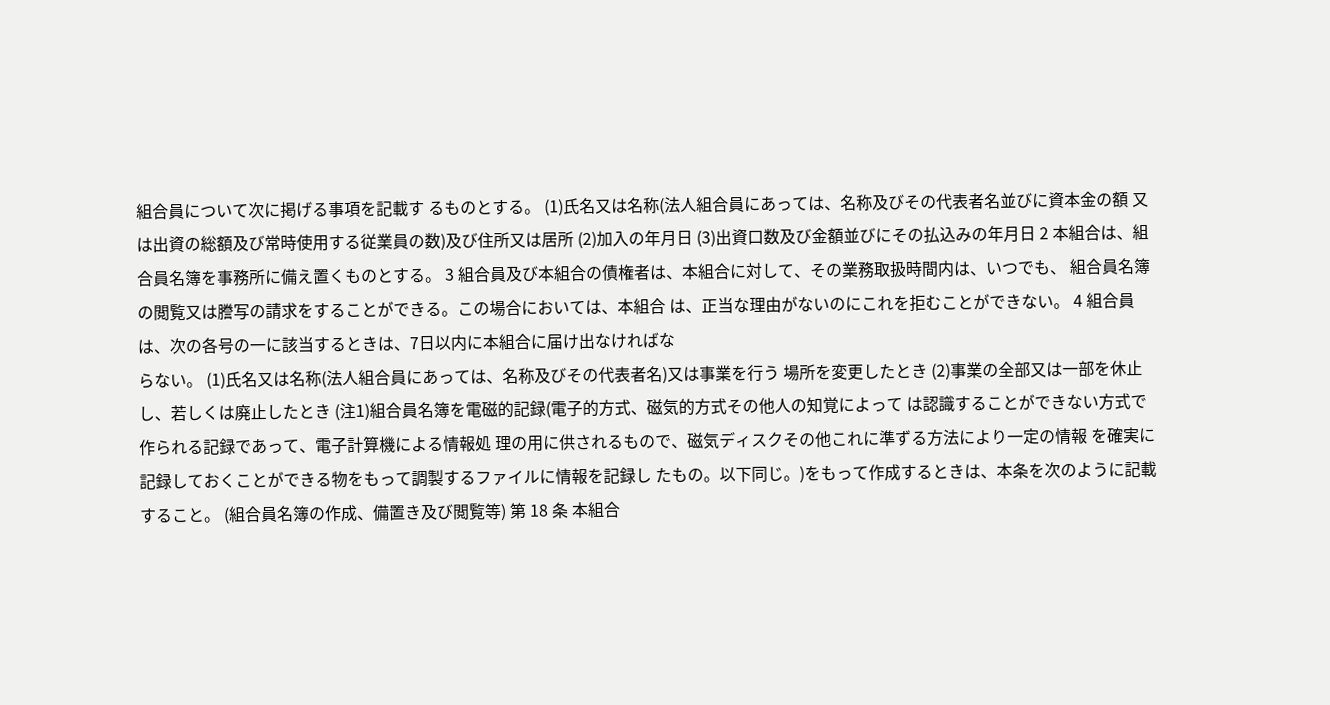組合員について次に掲げる事項を記載す るものとする。 (1)氏名又は名称(法人組合員にあっては、名称及びその代表者名並びに資本金の額 又は出資の総額及び常時使用する従業員の数)及び住所又は居所 (2)加入の年月日 (3)出資口数及び金額並びにその払込みの年月日 2 本組合は、組合員名簿を事務所に備え置くものとする。 3 組合員及び本組合の債権者は、本組合に対して、その業務取扱時間内は、いつでも、 組合員名簿の閲覧又は謄写の請求をすることができる。この場合においては、本組合 は、正当な理由がないのにこれを拒むことができない。 4 組合員は、次の各号の一に該当するときは、7日以内に本組合に届け出なければな
らない。 (1)氏名又は名称(法人組合員にあっては、名称及びその代表者名)又は事業を行う 場所を変更したとき (2)事業の全部又は一部を休止し、若しくは廃止したとき (注1)組合員名簿を電磁的記録(電子的方式、磁気的方式その他人の知覚によって は認識することができない方式で作られる記録であって、電子計算機による情報処 理の用に供されるもので、磁気ディスクその他これに準ずる方法により一定の情報 を確実に記録しておくことができる物をもって調製するファイルに情報を記録し たもの。以下同じ。)をもって作成するときは、本条を次のように記載すること。 (組合員名簿の作成、備置き及び閲覧等) 第 18 条 本組合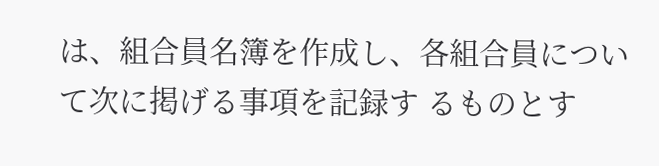は、組合員名簿を作成し、各組合員について次に掲げる事項を記録す るものとす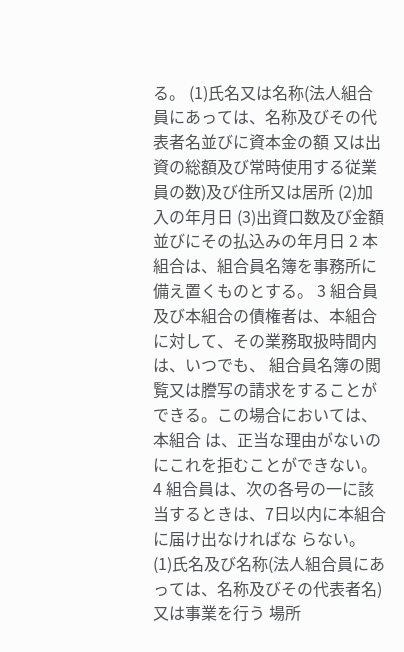る。 (1)氏名又は名称(法人組合員にあっては、名称及びその代表者名並びに資本金の額 又は出資の総額及び常時使用する従業員の数)及び住所又は居所 (2)加入の年月日 (3)出資口数及び金額並びにその払込みの年月日 2 本組合は、組合員名簿を事務所に備え置くものとする。 3 組合員及び本組合の債権者は、本組合に対して、その業務取扱時間内は、いつでも、 組合員名簿の閲覧又は謄写の請求をすることができる。この場合においては、本組合 は、正当な理由がないのにこれを拒むことができない。 4 組合員は、次の各号の一に該当するときは、7日以内に本組合に届け出なければな らない。 (1)氏名及び名称(法人組合員にあっては、名称及びその代表者名)又は事業を行う 場所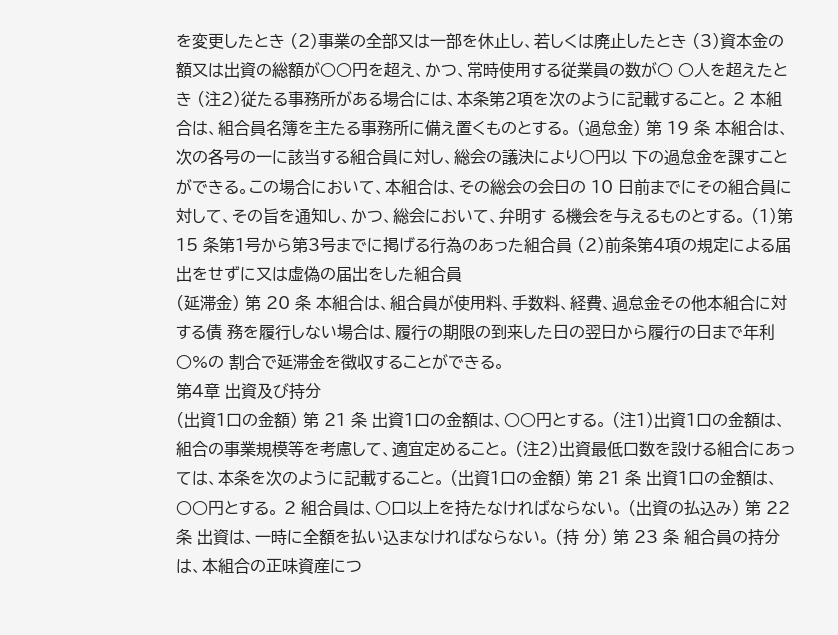を変更したとき (2)事業の全部又は一部を休止し、若しくは廃止したとき (3)資本金の額又は出資の総額が○○円を超え、かつ、常時使用する従業員の数が○ ○人を超えたとき (注2)従たる事務所がある場合には、本条第2項を次のように記載すること。 2 本組合は、組合員名簿を主たる事務所に備え置くものとする。 (過怠金) 第 19 条 本組合は、次の各号の一に該当する組合員に対し、総会の議決により○円以 下の過怠金を課すことができる。この場合において、本組合は、その総会の会日の 10 日前までにその組合員に対して、その旨を通知し、かつ、総会において、弁明す る機会を与えるものとする。 (1)第 15 条第1号から第3号までに掲げる行為のあった組合員 (2)前条第4項の規定による届出をせずに又は虚偽の届出をした組合員
(延滞金) 第 20 条 本組合は、組合員が使用料、手数料、経費、過怠金その他本組合に対する債 務を履行しない場合は、履行の期限の到来した日の翌日から履行の日まで年利○%の 割合で延滞金を徴収することができる。
第4章 出資及び持分
(出資1口の金額) 第 21 条 出資1口の金額は、○○円とする。 (注1)出資1口の金額は、組合の事業規模等を考慮して、適宜定めること。 (注2)出資最低口数を設ける組合にあっては、本条を次のように記載すること。 (出資1口の金額) 第 21 条 出資1口の金額は、○○円とする。 2 組合員は、○口以上を持たなければならない。 (出資の払込み) 第 22 条 出資は、一時に全額を払い込まなければならない。 (持 分) 第 23 条 組合員の持分は、本組合の正味資産につ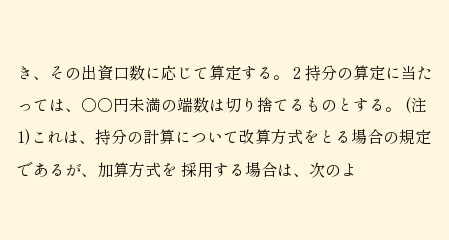き、その出資口数に応じて算定する。 2 持分の算定に当たっては、○○円未満の端数は切り捨てるものとする。 (注1)これは、持分の計算について改算方式をとる場合の規定であるが、加算方式を 採用する場合は、次のよ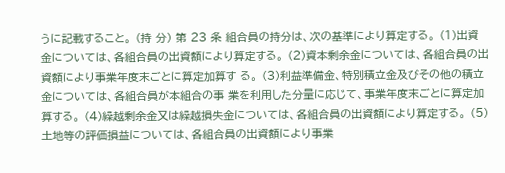うに記載すること。 (持 分) 第 23 条 組合員の持分は、次の基準により算定する。 (1)出資金については、各組合員の出資額により算定する。 (2)資本剰余金については、各組合員の出資額により事業年度末ごとに算定加算す る。 (3)利益準備金、特別積立金及びその他の積立金については、各組合員が本組合の事 業を利用した分量に応じて、事業年度末ごとに算定加算する。 (4)繰越剰余金又は繰越損失金については、各組合員の出資額により算定する。 (5)土地等の評価損益については、各組合員の出資額により事業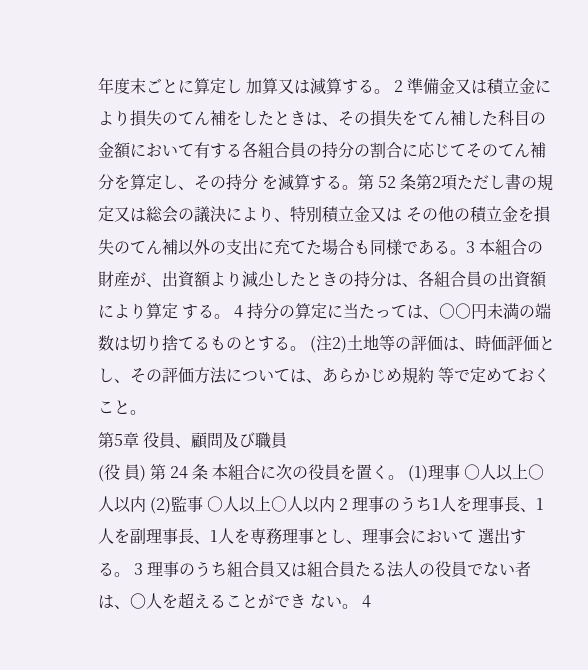年度末ごとに算定し 加算又は減算する。 2 準備金又は積立金により損失のてん補をしたときは、その損失をてん補した科目の 金額において有する各組合員の持分の割合に応じてそのてん補分を算定し、その持分 を減算する。第 52 条第2項ただし書の規定又は総会の議決により、特別積立金又は その他の積立金を損失のてん補以外の支出に充てた場合も同様である。3 本組合の財産が、出資額より減尐したときの持分は、各組合員の出資額により算定 する。 4 持分の算定に当たっては、○○円未満の端数は切り捨てるものとする。 (注2)土地等の評価は、時価評価とし、その評価方法については、あらかじめ規約 等で定めておくこと。
第5章 役員、顧問及び職員
(役 員) 第 24 条 本組合に次の役員を置く。 (1)理事 ○人以上○人以内 (2)監事 ○人以上○人以内 2 理事のうち1人を理事長、1人を副理事長、1人を専務理事とし、理事会において 選出する。 3 理事のうち組合員又は組合員たる法人の役員でない者は、〇人を超えることができ ない。 4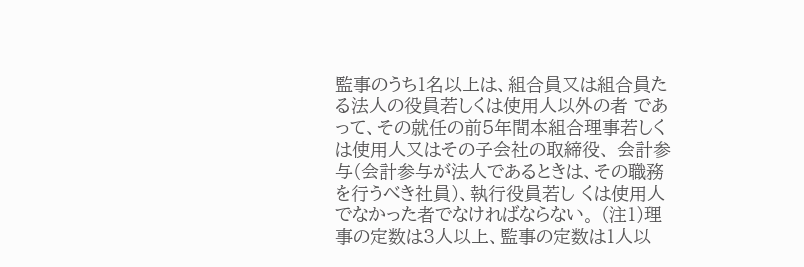監事のうち1名以上は、組合員又は組合員たる法人の役員若しくは使用人以外の者 であって、その就任の前5年間本組合理事若しくは使用人又はその子会社の取締役、 会計参与(会計参与が法人であるときは、その職務を行うべき社員)、執行役員若し くは使用人でなかった者でなければならない。 (注1)理事の定数は3人以上、監事の定数は1人以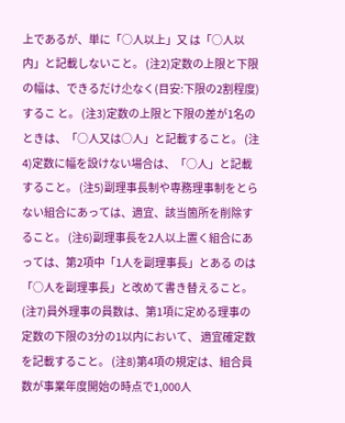上であるが、単に「○人以上」又 は「○人以内」と記載しないこと。 (注2)定数の上限と下限の幅は、できるだけ尐なく(目安:下限の2割程度)するこ と。 (注3)定数の上限と下限の差が1名のときは、「○人又は○人」と記載すること。 (注4)定数に幅を設けない場合は、「○人」と記載すること。 (注5)副理事長制や専務理事制をとらない組合にあっては、適宜、該当箇所を削除す ること。 (注6)副理事長を2人以上置く組合にあっては、第2項中「1人を副理事長」とある のは「○人を副理事長」と改めて書き替えること。 (注7)員外理事の員数は、第1項に定める理事の定数の下限の3分の1以内において、 適宜確定数を記載すること。 (注8)第4項の規定は、組合員数が事業年度開始の時点で1,000人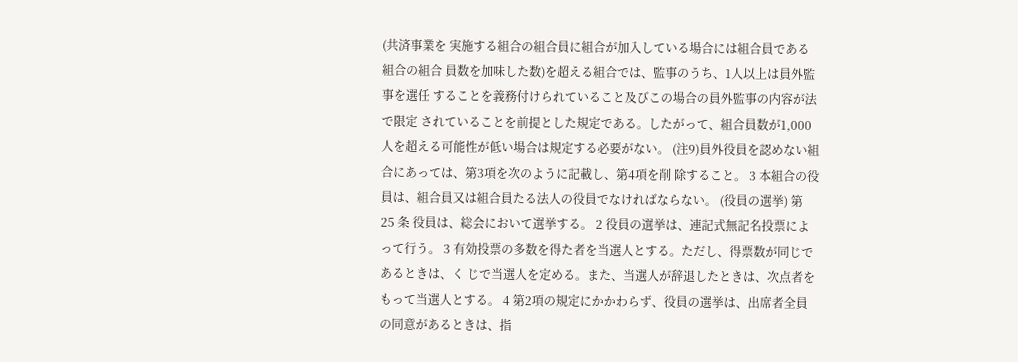(共済事業を 実施する組合の組合員に組合が加入している場合には組合員である組合の組合 員数を加味した数)を超える組合では、監事のうち、1人以上は員外監事を選任 することを義務付けられていること及びこの場合の員外監事の内容が法で限定 されていることを前提とした規定である。したがって、組合員数が1,000人を超える可能性が低い場合は規定する必要がない。 (注9)員外役員を認めない組合にあっては、第3項を次のように記載し、第4項を削 除すること。 3 本組合の役員は、組合員又は組合員たる法人の役員でなければならない。 (役員の選挙) 第 25 条 役員は、総会において選挙する。 2 役員の選挙は、連記式無記名投票によって行う。 3 有効投票の多数を得た者を当選人とする。ただし、得票数が同じであるときは、く じで当選人を定める。また、当選人が辞退したときは、次点者をもって当選人とする。 4 第2項の規定にかかわらず、役員の選挙は、出席者全員の同意があるときは、指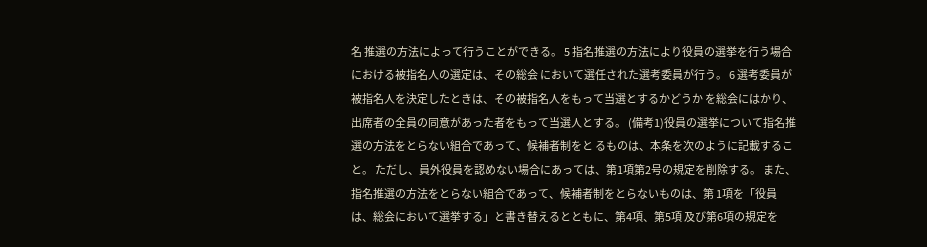名 推選の方法によって行うことができる。 5 指名推選の方法により役員の選挙を行う場合における被指名人の選定は、その総会 において選任された選考委員が行う。 6 選考委員が被指名人を決定したときは、その被指名人をもって当選とするかどうか を総会にはかり、出席者の全員の同意があった者をもって当選人とする。 (備考1)役員の選挙について指名推選の方法をとらない組合であって、候補者制をと るものは、本条を次のように記載すること。 ただし、員外役員を認めない場合にあっては、第1項第2号の規定を削除する。 また、指名推選の方法をとらない組合であって、候補者制をとらないものは、第 1項を「役員は、総会において選挙する」と書き替えるとともに、第4項、第5項 及び第6項の規定を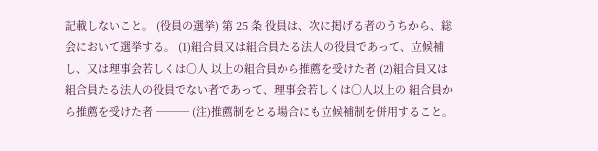記載しないこと。 (役員の選挙) 第 25 条 役員は、次に掲げる者のうちから、総会において選挙する。 (1)組合員又は組合員たる法人の役員であって、立候補し、又は理事会若しくは○人 以上の組合員から推薦を受けた者 (2)組合員又は組合員たる法人の役員でない者であって、理事会若しくは○人以上の 組合員から推薦を受けた者 ─── (注)推薦制をとる場合にも立候補制を併用すること。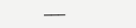───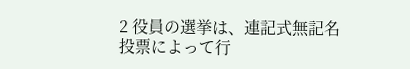2 役員の選挙は、連記式無記名投票によって行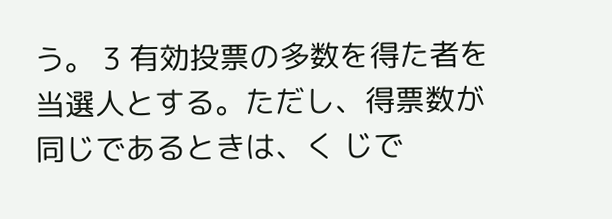う。 3 有効投票の多数を得た者を当選人とする。ただし、得票数が同じであるときは、く じで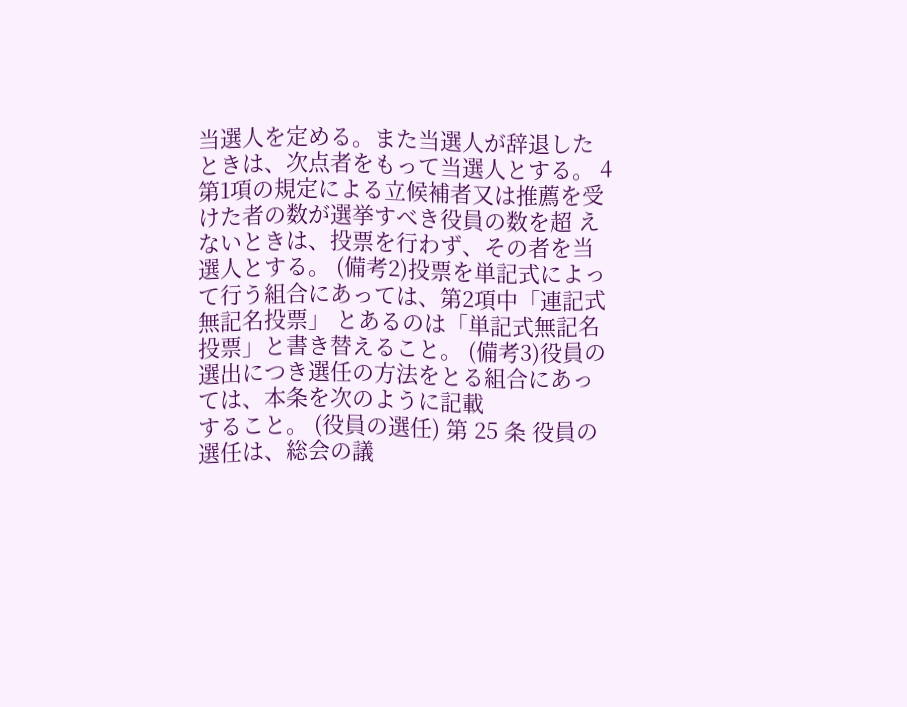当選人を定める。また当選人が辞退したときは、次点者をもって当選人とする。 4 第1項の規定による立候補者又は推薦を受けた者の数が選挙すべき役員の数を超 えないときは、投票を行わず、その者を当選人とする。 (備考2)投票を単記式によって行う組合にあっては、第2項中「連記式無記名投票」 とあるのは「単記式無記名投票」と書き替えること。 (備考3)役員の選出につき選任の方法をとる組合にあっては、本条を次のように記載
すること。 (役員の選任) 第 25 条 役員の選任は、総会の議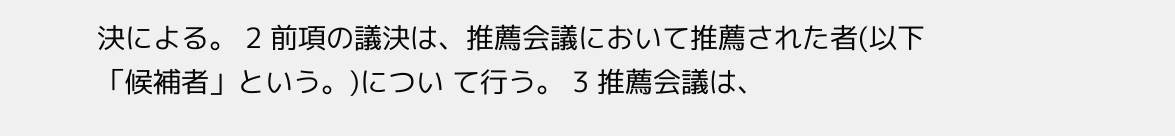決による。 2 前項の議決は、推薦会議において推薦された者(以下「候補者」という。)につい て行う。 3 推薦会議は、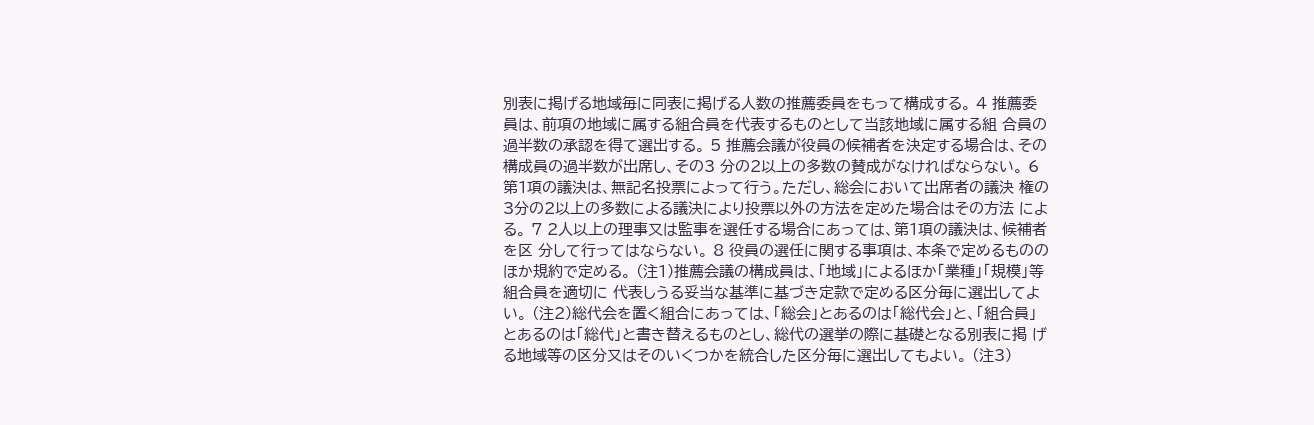別表に掲げる地域毎に同表に掲げる人数の推薦委員をもって構成する。 4 推薦委員は、前項の地域に属する組合員を代表するものとして当該地域に属する組 合員の過半数の承認を得て選出する。 5 推薦会議が役員の候補者を決定する場合は、その構成員の過半数が出席し、その3 分の2以上の多数の賛成がなければならない。 6 第1項の議決は、無記名投票によって行う。ただし、総会において出席者の議決 権の3分の2以上の多数による議決により投票以外の方法を定めた場合はその方法 による。 7 2人以上の理事又は監事を選任する場合にあっては、第1項の議決は、候補者を区 分して行ってはならない。 8 役員の選任に関する事項は、本条で定めるもののほか規約で定める。 (注1)推薦会議の構成員は、「地域」によるほか「業種」「規模」等組合員を適切に 代表しうる妥当な基準に基づき定款で定める区分毎に選出してよい。 (注2)総代会を置く組合にあっては、「総会」とあるのは「総代会」と、「組合員」 とあるのは「総代」と書き替えるものとし、総代の選挙の際に基礎となる別表に掲 げる地域等の区分又はそのいくつかを統合した区分毎に選出してもよい。 (注3)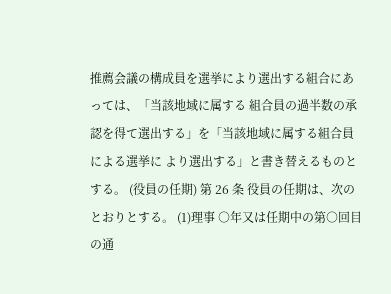推薦会議の構成員を選挙により選出する組合にあっては、「当該地域に属する 組合員の過半数の承認を得て選出する」を「当該地域に属する組合員による選挙に より選出する」と書き替えるものとする。 (役員の任期) 第 26 条 役員の任期は、次のとおりとする。 (1)理事 ○年又は任期中の第○回目の通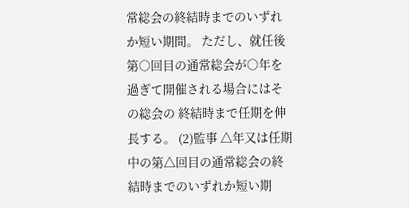常総会の終結時までのいずれか短い期間。 ただし、就任後第○回目の通常総会が○年を過ぎて開催される場合にはその総会の 終結時まで任期を伸長する。 (2)監事 △年又は任期中の第△回目の通常総会の終結時までのいずれか短い期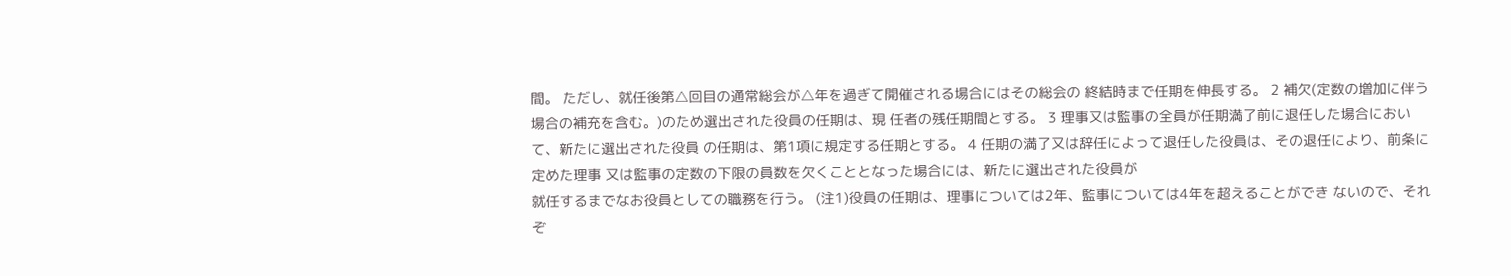間。 ただし、就任後第△回目の通常総会が△年を過ぎて開催される場合にはその総会の 終結時まで任期を伸長する。 2 補欠(定数の増加に伴う場合の補充を含む。)のため選出された役員の任期は、現 任者の残任期間とする。 3 理事又は監事の全員が任期満了前に退任した場合において、新たに選出された役員 の任期は、第1項に規定する任期とする。 4 任期の満了又は辞任によって退任した役員は、その退任により、前条に定めた理事 又は監事の定数の下限の員数を欠くこととなった場合には、新たに選出された役員が
就任するまでなお役員としての職務を行う。 (注1)役員の任期は、理事については2年、監事については4年を超えることができ ないので、それぞ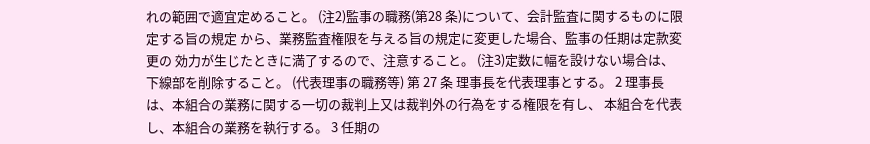れの範囲で適宜定めること。 (注2)監事の職務(第28 条)について、会計監査に関するものに限定する旨の規定 から、業務監査権限を与える旨の規定に変更した場合、監事の任期は定款変更の 効力が生じたときに満了するので、注意すること。 (注3)定数に幅を設けない場合は、下線部を削除すること。 (代表理事の職務等) 第 27 条 理事長を代表理事とする。 2 理事長は、本組合の業務に関する一切の裁判上又は裁判外の行為をする権限を有し、 本組合を代表し、本組合の業務を執行する。 3 任期の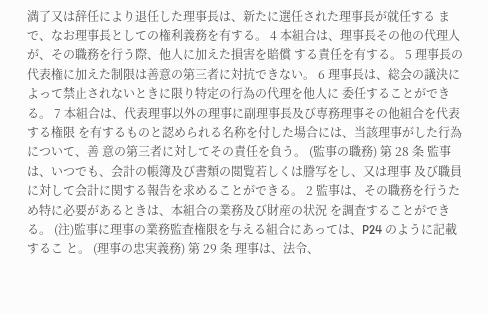満了又は辞任により退任した理事長は、新たに選任された理事長が就任する まで、なお理事長としての権利義務を有する。 4 本組合は、理事長その他の代理人が、その職務を行う際、他人に加えた損害を賠償 する責任を有する。 5 理事長の代表権に加えた制限は善意の第三者に対抗できない。 6 理事長は、総会の議決によって禁止されないときに限り特定の行為の代理を他人に 委任することができる。 7 本組合は、代表理事以外の理事に副理事長及び専務理事その他組合を代表する権限 を有するものと認められる名称を付した場合には、当該理事がした行為について、善 意の第三者に対してその責任を負う。 (監事の職務) 第 28 条 監事は、いつでも、会計の帳簿及び書類の閲覧若しくは謄写をし、又は理事 及び職員に対して会計に関する報告を求めることができる。 2 監事は、その職務を行うため特に必要があるときは、本組合の業務及び財産の状況 を調査することができる。 (注)監事に理事の業務監査権限を与える組合にあっては、P24 のように記載するこ と。 (理事の忠実義務) 第 29 条 理事は、法令、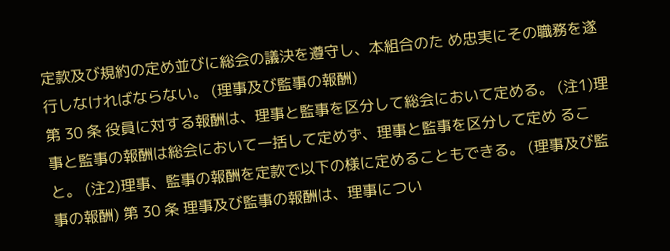定款及び規約の定め並びに総会の議決を遵守し、本組合のた め忠実にその職務を遂行しなければならない。 (理事及び監事の報酬)
第 30 条 役員に対する報酬は、理事と監事を区分して総会において定める。 (注1)理事と監事の報酬は総会において一括して定めず、理事と監事を区分して定め ること。 (注2)理事、監事の報酬を定款で以下の様に定めることもできる。 (理事及び監事の報酬) 第 30 条 理事及び監事の報酬は、理事につい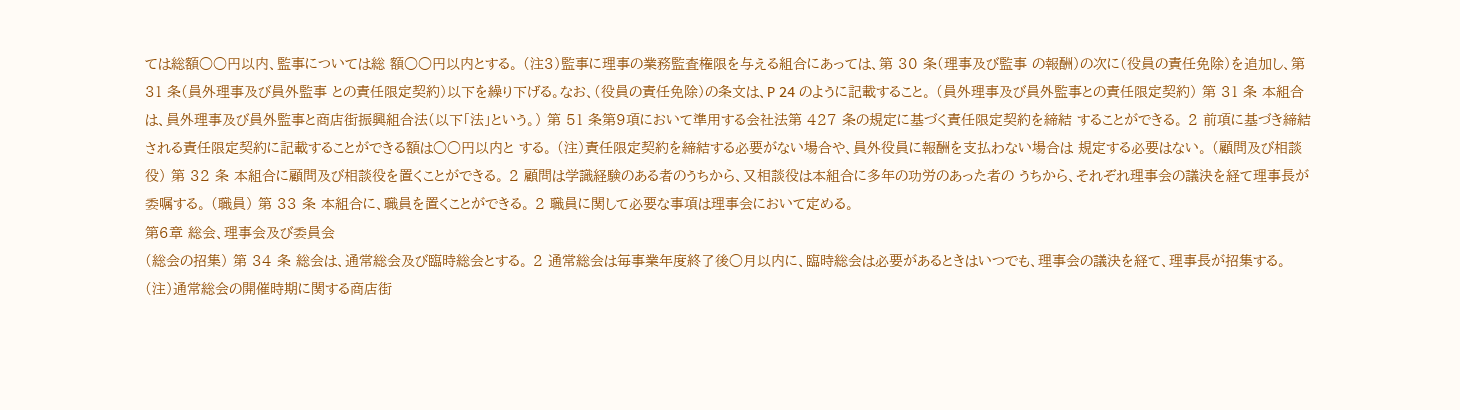ては総額○○円以内、監事については総 額○○円以内とする。 (注3)監事に理事の業務監査権限を与える組合にあっては、第 30 条(理事及び監事 の報酬)の次に(役員の責任免除)を追加し、第 31 条(員外理事及び員外監事 との責任限定契約)以下を繰り下げる。なお、(役員の責任免除)の条文は、P 24 のように記載すること。 (員外理事及び員外監事との責任限定契約) 第 31 条 本組合は、員外理事及び員外監事と商店街振興組合法(以下「法」という。) 第 51 条第9項において準用する会社法第 427 条の規定に基づく責任限定契約を締結 することができる。 2 前項に基づき締結される責任限定契約に記載することができる額は○○円以内と する。 (注)責任限定契約を締結する必要がない場合や、員外役員に報酬を支払わない場合は 規定する必要はない。 (顧問及び相談役) 第 32 条 本組合に顧問及び相談役を置くことができる。 2 顧問は学識経験のある者のうちから、又相談役は本組合に多年の功労のあった者の うちから、それぞれ理事会の議決を経て理事長が委嘱する。 (職員) 第 33 条 本組合に、職員を置くことができる。 2 職員に関して必要な事項は理事会において定める。
第6章 総会、理事会及び委員会
(総会の招集) 第 34 条 総会は、通常総会及び臨時総会とする。 2 通常総会は毎事業年度終了後○月以内に、臨時総会は必要があるときはいつでも、理事会の議決を経て、理事長が招集する。 (注)通常総会の開催時期に関する商店街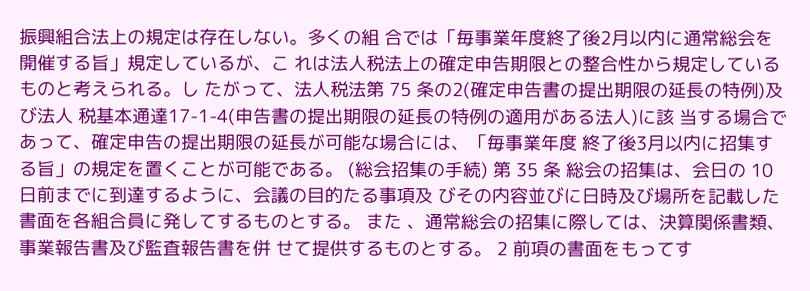振興組合法上の規定は存在しない。多くの組 合では「毎事業年度終了後2月以内に通常総会を開催する旨」規定しているが、こ れは法人税法上の確定申告期限との整合性から規定しているものと考えられる。し たがって、法人税法第 75 条の2(確定申告書の提出期限の延長の特例)及び法人 税基本通達17-1-4(申告書の提出期限の延長の特例の適用がある法人)に該 当する場合であって、確定申告の提出期限の延長が可能な場合には、「毎事業年度 終了後3月以内に招集する旨」の規定を置くことが可能である。 (総会招集の手続) 第 35 条 総会の招集は、会日の 10 日前までに到達するように、会議の目的たる事項及 びその内容並びに日時及び場所を記載した書面を各組合員に発してするものとする。 また 、通常総会の招集に際しては、決算関係書類、事業報告書及び監査報告書を併 せて提供するものとする。 2 前項の書面をもってす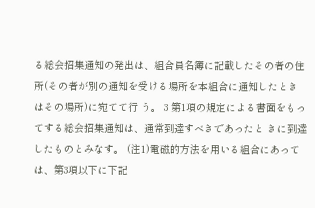る総会招集通知の発出は、組合員名簿に記載したその者の住 所(その者が別の通知を受ける場所を本組合に通知したときはその場所)に宛てて行 う。 3 第1項の規定による書面をもってする総会招集通知は、通常到達すべきであったと きに到達したものとみなす。 (注1)電磁的方法を用いる組合にあっては、第3項以下に下記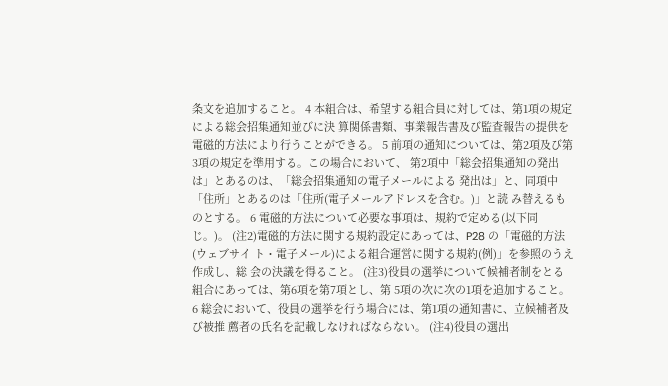条文を追加すること。 4 本組合は、希望する組合員に対しては、第1項の規定による総会招集通知並びに決 算関係書類、事業報告書及び監査報告の提供を電磁的方法により行うことができる。 5 前項の通知については、第2項及び第3項の規定を準用する。この場合において、 第2項中「総会招集通知の発出は」とあるのは、「総会招集通知の電子メールによる 発出は」と、同項中「住所」とあるのは「住所(電子メールアドレスを含む。)」と読 み替えるものとする。 6 電磁的方法について必要な事項は、規約で定める(以下同じ。)。 (注2)電磁的方法に関する規約設定にあっては、P28 の「電磁的方法(ウェブサイ ト・電子メール)による組合運営に関する規約(例)」を参照のうえ作成し、総 会の決議を得ること。 (注3)役員の選挙について候補者制をとる組合にあっては、第6項を第7項とし、第 5項の次に次の1項を追加すること。 6 総会において、役員の選挙を行う場合には、第1項の通知書に、立候補者及び被推 薦者の氏名を記載しなければならない。 (注4)役員の選出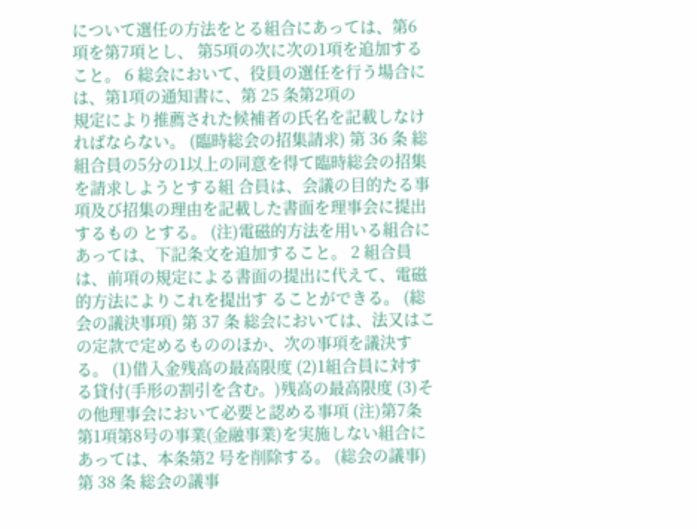について選任の方法をとる組合にあっては、第6項を第7項とし、 第5項の次に次の1項を追加すること。 6 総会において、役員の選任を行う場合には、第1項の通知書に、第 25 条第2項の
規定により推薦された候補者の氏名を記載しなければならない。 (臨時総会の招集請求) 第 36 条 総組合員の5分の1以上の同意を得て臨時総会の招集を請求しようとする組 合員は、会議の目的たる事項及び招集の理由を記載した書面を理事会に提出するもの とする。 (注)電磁的方法を用いる組合にあっては、下記条文を追加すること。 2 組合員は、前項の規定による書面の提出に代えて、電磁的方法によりこれを提出す ることができる。 (総会の議決事項) 第 37 条 総会においては、法又はこの定款で定めるもののほか、次の事項を議決する。 (1)借入金残高の最高限度 (2)1組合員に対する貸付(手形の割引を含む。)残高の最高限度 (3)その他理事会において必要と認める事項 (注)第7条第1項第8号の事業(金融事業)を実施しない組合にあっては、本条第2 号を削除する。 (総会の議事) 第 38 条 総会の議事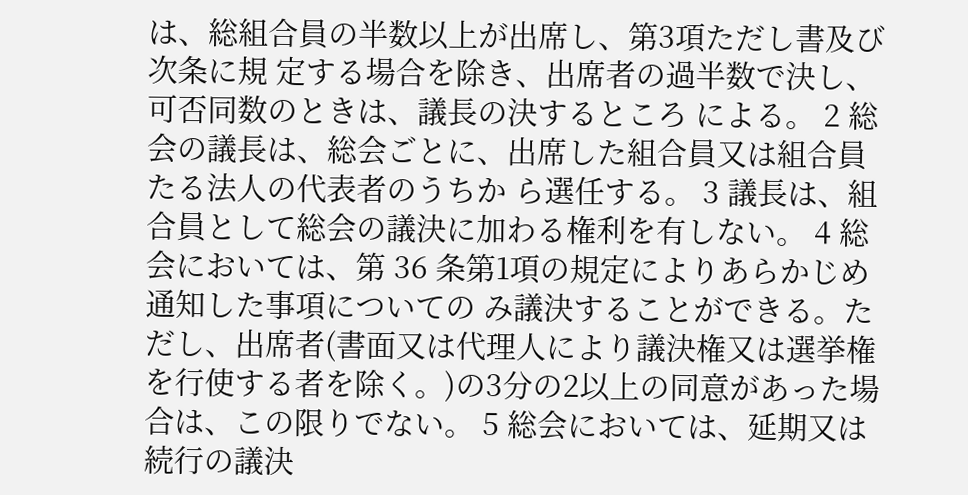は、総組合員の半数以上が出席し、第3項ただし書及び次条に規 定する場合を除き、出席者の過半数で決し、可否同数のときは、議長の決するところ による。 2 総会の議長は、総会ごとに、出席した組合員又は組合員たる法人の代表者のうちか ら選任する。 3 議長は、組合員として総会の議決に加わる権利を有しない。 4 総会においては、第 36 条第1項の規定によりあらかじめ通知した事項についての み議決することができる。ただし、出席者(書面又は代理人により議決権又は選挙権 を行使する者を除く。)の3分の2以上の同意があった場合は、この限りでない。 5 総会においては、延期又は続行の議決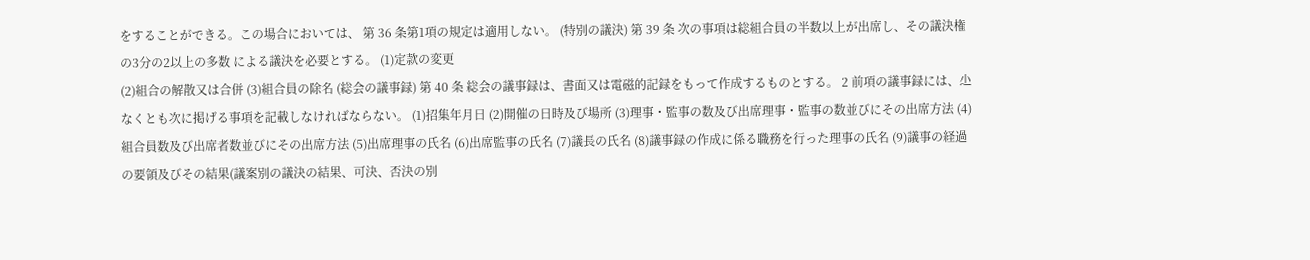をすることができる。この場合においては、 第 36 条第1項の規定は適用しない。 (特別の議決) 第 39 条 次の事項は総組合員の半数以上が出席し、その議決権の3分の2以上の多数 による議決を必要とする。 (1)定款の変更
(2)組合の解散又は合併 (3)組合員の除名 (総会の議事録) 第 40 条 総会の議事録は、書面又は電磁的記録をもって作成するものとする。 2 前項の議事録には、尐なくとも次に掲げる事項を記載しなければならない。 (1)招集年月日 (2)開催の日時及び場所 (3)理事・監事の数及び出席理事・監事の数並びにその出席方法 (4)組合員数及び出席者数並びにその出席方法 (5)出席理事の氏名 (6)出席監事の氏名 (7)議長の氏名 (8)議事録の作成に係る職務を行った理事の氏名 (9)議事の経過の要領及びその結果(議案別の議決の結果、可決、否決の別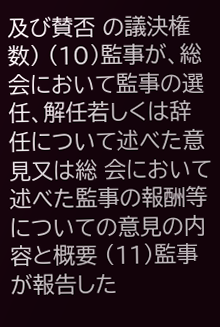及び賛否 の議決権数) (10)監事が、総会において監事の選任、解任若しくは辞任について述べた意見又は総 会において述べた監事の報酬等についての意見の内容と概要 (11)監事が報告した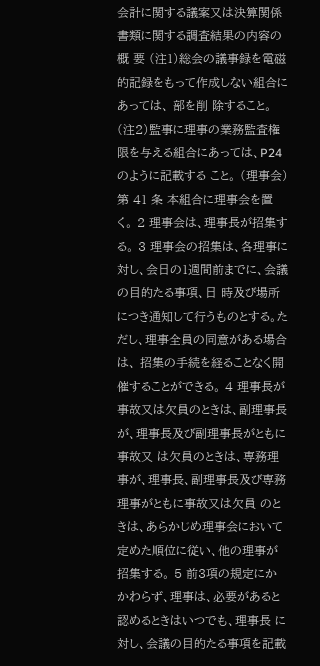会計に関する議案又は決算関係書類に関する調査結果の内容の概 要 (注1)総会の議事録を電磁的記録をもって作成しない組合にあっては、 部を削 除すること。 (注2)監事に理事の業務監査権限を与える組合にあっては、P24 のように記載する こと。 (理事会) 第 41 条 本組合に理事会を置く。 2 理事会は、理事長が招集する。 3 理事会の招集は、各理事に対し、会日の1週間前までに、会議の目的たる事項、日 時及び場所につき通知して行うものとする。ただし、理事全員の同意がある場合は、 招集の手続を経ることなく開催することができる。 4 理事長が事故又は欠員のときは、副理事長が、理事長及び副理事長がともに事故又 は欠員のときは、専務理事が、理事長、副理事長及び専務理事がともに事故又は欠員 のときは、あらかじめ理事会において定めた順位に従い、他の理事が招集する。 5 前3項の規定にかかわらず、理事は、必要があると認めるときはいつでも、理事長 に対し、会議の目的たる事項を記載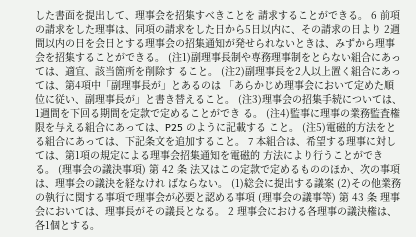した書面を提出して、理事会を招集すべきことを 請求することができる。 6 前項の請求をした理事は、同項の請求をした日から5日以内に、その請求の日より 2週間以内の日を会日とする理事会の招集通知が発せられないときは、みずから理事
会を招集することができる。 (注1)副理事長制や専務理事制をとらない組合にあっては、適宜、該当箇所を削除す ること。 (注2)副理事長を2人以上置く組合にあっては、第4項中「副理事長が」とあるのは 「あらかじめ理事会において定めた順位に従い、副理事長が」と書き替えること。 (注3)理事会の招集手続については、1週間を下回る期間を定款で定めることができ る。 (注4)監事に理事の業務監査権限を与える組合にあっては、P25 のように記載する こと。 (注5)電磁的方法をとる組合にあっては、下記条文を追加すること。 7 本組合は、希望する理事に対しては、第1項の規定による理事会招集通知を電磁的 方法により行うことができる。 (理事会の議決事項) 第 42 条 法又はこの定款で定めるもののほか、次の事項は、理事会の議決を経なけれ ばならない。 (1)総会に提出する議案 (2)その他業務の執行に関する事項で理事会が必要と認める事項 (理事会の議事等) 第 43 条 理事会においては、理事長がその議長となる。 2 理事会における各理事の議決権は、各1個とする。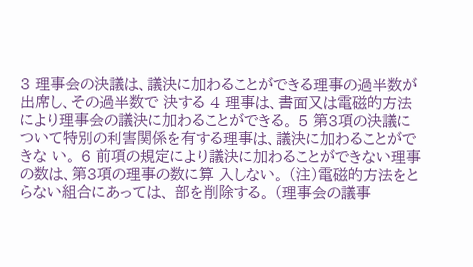3 理事会の決議は、議決に加わることができる理事の過半数が出席し、その過半数で 決する 4 理事は、書面又は電磁的方法により理事会の議決に加わることができる。 5 第3項の決議について特別の利害関係を有する理事は、議決に加わることができな い。 6 前項の規定により議決に加わることができない理事の数は、第3項の理事の数に算 入しない。 (注)電磁的方法をとらない組合にあっては、 部を削除する。 (理事会の議事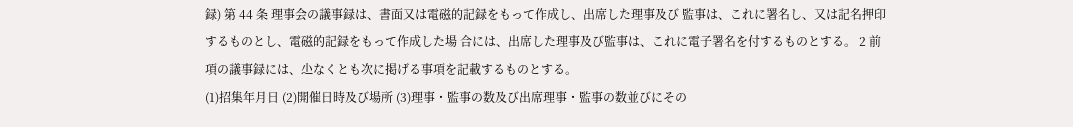録) 第 44 条 理事会の議事録は、書面又は電磁的記録をもって作成し、出席した理事及び 監事は、これに署名し、又は記名押印するものとし、電磁的記録をもって作成した場 合には、出席した理事及び監事は、これに電子署名を付するものとする。 2 前項の議事録には、尐なくとも次に掲げる事項を記載するものとする。
(1)招集年月日 (2)開催日時及び場所 (3)理事・監事の数及び出席理事・監事の数並びにその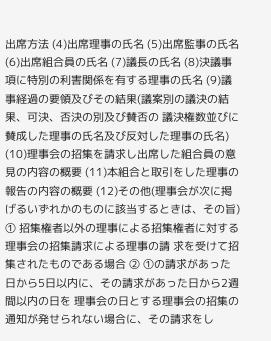出席方法 (4)出席理事の氏名 (5)出席監事の氏名 (6)出席組合員の氏名 (7)議長の氏名 (8)決議事項に特別の利害関係を有する理事の氏名 (9)議事経過の要領及びその結果(議案別の議決の結果、可決、否決の別及び賛否の 議決権数並びに賛成した理事の氏名及び反対した理事の氏名) (10)理事会の招集を請求し出席した組合員の意見の内容の概要 (11)本組合と取引をした理事の報告の内容の概要 (12)その他(理事会が次に掲げるいずれかのものに該当するときは、その旨) ① 招集権者以外の理事による招集権者に対する理事会の招集請求による理事の請 求を受けて招集されたものである場合 ② ①の請求があった日から5日以内に、その請求があった日から2週間以内の日を 理事会の日とする理事会の招集の通知が発せられない場合に、その請求をし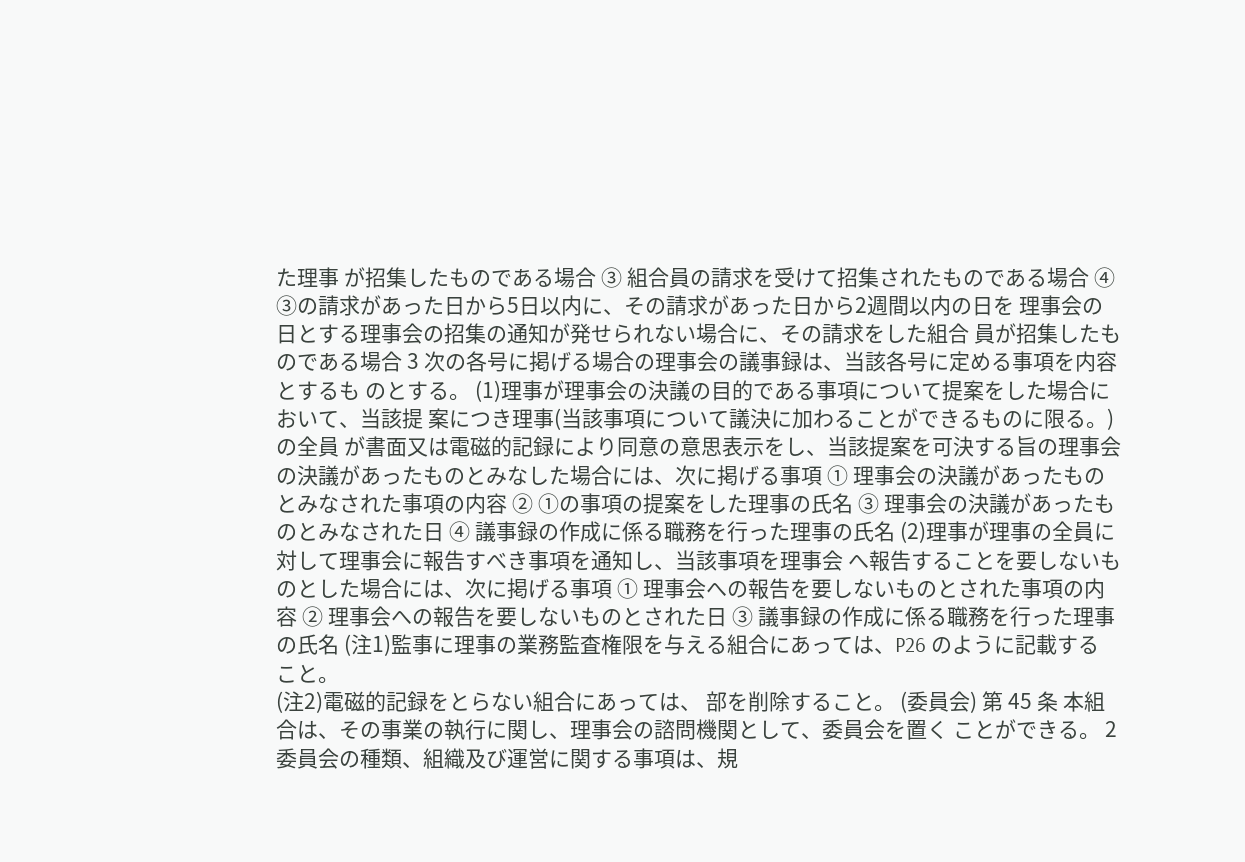た理事 が招集したものである場合 ③ 組合員の請求を受けて招集されたものである場合 ④ ③の請求があった日から5日以内に、その請求があった日から2週間以内の日を 理事会の日とする理事会の招集の通知が発せられない場合に、その請求をした組合 員が招集したものである場合 3 次の各号に掲げる場合の理事会の議事録は、当該各号に定める事項を内容とするも のとする。 (1)理事が理事会の決議の目的である事項について提案をした場合において、当該提 案につき理事(当該事項について議決に加わることができるものに限る。)の全員 が書面又は電磁的記録により同意の意思表示をし、当該提案を可決する旨の理事会 の決議があったものとみなした場合には、次に掲げる事項 ① 理事会の決議があったものとみなされた事項の内容 ② ①の事項の提案をした理事の氏名 ③ 理事会の決議があったものとみなされた日 ④ 議事録の作成に係る職務を行った理事の氏名 (2)理事が理事の全員に対して理事会に報告すべき事項を通知し、当該事項を理事会 へ報告することを要しないものとした場合には、次に掲げる事項 ① 理事会への報告を要しないものとされた事項の内容 ② 理事会への報告を要しないものとされた日 ③ 議事録の作成に係る職務を行った理事の氏名 (注1)監事に理事の業務監査権限を与える組合にあっては、P26 のように記載する こと。
(注2)電磁的記録をとらない組合にあっては、 部を削除すること。 (委員会) 第 45 条 本組合は、その事業の執行に関し、理事会の諮問機関として、委員会を置く ことができる。 2 委員会の種類、組織及び運営に関する事項は、規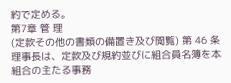約で定める。
第7章 管 理
(定款その他の書類の備置き及び閲覧) 第 46 条 理事長は、定款及び規約並びに組合員名簿を本組合の主たる事務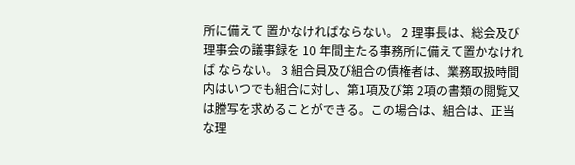所に備えて 置かなければならない。 2 理事長は、総会及び理事会の議事録を 10 年間主たる事務所に備えて置かなければ ならない。 3 組合員及び組合の債権者は、業務取扱時間内はいつでも組合に対し、第1項及び第 2項の書類の閲覧又は謄写を求めることができる。この場合は、組合は、正当な理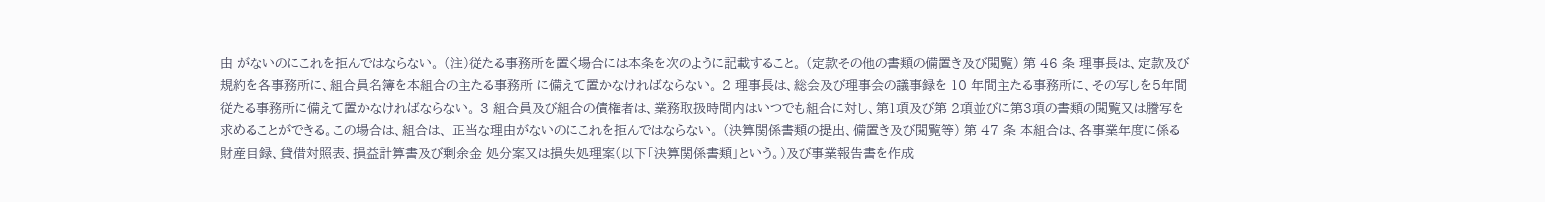由 がないのにこれを拒んではならない。 (注)従たる事務所を置く場合には本条を次のように記載すること。 (定款その他の書類の備置き及び閲覧) 第 46 条 理事長は、定款及び規約を各事務所に、組合員名簿を本組合の主たる事務所 に備えて置かなければならない。 2 理事長は、総会及び理事会の議事録を 10 年間主たる事務所に、その写しを5年間 従たる事務所に備えて置かなければならない。 3 組合員及び組合の債権者は、業務取扱時間内はいつでも組合に対し、第1項及び第 2項並びに第3項の書類の閲覧又は謄写を求めることができる。この場合は、組合は、 正当な理由がないのにこれを拒んではならない。 (決算関係書類の提出、備置き及び閲覧等) 第 47 条 本組合は、各事業年度に係る財産目録、貸借対照表、損益計算書及び剰余金 処分案又は損失処理案(以下「決算関係書類」という。)及び事業報告書を作成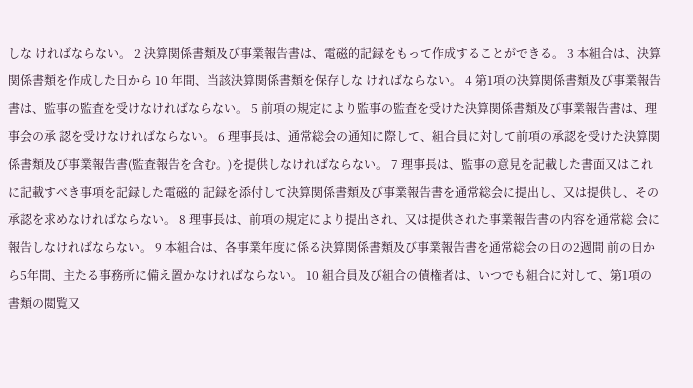しな ければならない。 2 決算関係書類及び事業報告書は、電磁的記録をもって作成することができる。 3 本組合は、決算関係書類を作成した日から 10 年間、当該決算関係書類を保存しな ければならない。 4 第1項の決算関係書類及び事業報告書は、監事の監査を受けなければならない。 5 前項の規定により監事の監査を受けた決算関係書類及び事業報告書は、理事会の承 認を受けなければならない。 6 理事長は、通常総会の通知に際して、組合員に対して前項の承認を受けた決算関係書類及び事業報告書(監査報告を含む。)を提供しなければならない。 7 理事長は、監事の意見を記載した書面又はこれに記載すべき事項を記録した電磁的 記録を添付して決算関係書類及び事業報告書を通常総会に提出し、又は提供し、その 承認を求めなければならない。 8 理事長は、前項の規定により提出され、又は提供された事業報告書の内容を通常総 会に報告しなければならない。 9 本組合は、各事業年度に係る決算関係書類及び事業報告書を通常総会の日の2週間 前の日から5年間、主たる事務所に備え置かなければならない。 10 組合員及び組合の債権者は、いつでも組合に対して、第1項の書類の閲覧又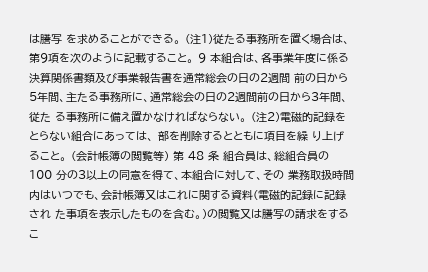は謄写 を求めることができる。 (注1)従たる事務所を置く場合は、第9項を次のように記載すること。 9 本組合は、各事業年度に係る決算関係書類及び事業報告書を通常総会の日の2週間 前の日から5年間、主たる事務所に、通常総会の日の2週間前の日から3年間、従た る事務所に備え置かなければならない。 (注2)電磁的記録をとらない組合にあっては、 部を削除するとともに項目を繰 り上げること。 (会計帳簿の閲覧等) 第 48 条 組合員は、総組合員の 100 分の3以上の同意を得て、本組合に対して、その 業務取扱時間内はいつでも、会計帳簿又はこれに関する資料(電磁的記録に記録され た事項を表示したものを含む。)の閲覧又は謄写の請求をするこ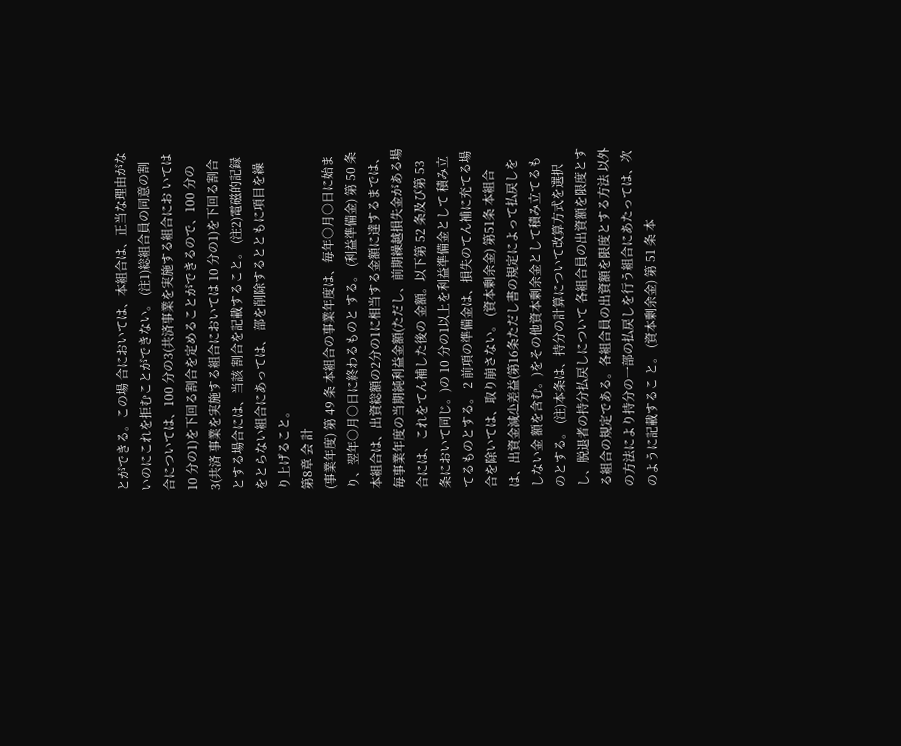とができる。この場 合においては、本組合は、正当な理由がないのにこれを拒むことができない。 (注1)総組合員の同意の割合については、100 分の3(共済事業を実施する組合にお いては 10 分の1)を下回る割合を定めることができるので、100 分の3(共済 事業を実施する組合においては 10 分の1)を下回る割合とする場合には、当該 割合を記載すること。 (注2)電磁的記録をとらない組合にあっては、 部を削除するとともに項目を繰 り上げること。
第8章 会 計
(事業年度) 第 49 条 本組合の事業年度は、毎年○月○日に始まり、翌年○月○日に終わるものと する。 (利益準備金) 第 50 条 本組合は、出資総額の2分の1に相当する金額に達するまでは、毎事業年度の当期純利益金額(ただし、前期繰越損失金がある場合には、これをてん補した後の 金額。以下第 52 条及び第 53 条において同じ。)の 10 分の1以上を利益準備金として 積み立てるものとする。 2 前項の準備金は、損失のてん補に充てる場合を除いては、取り崩さない。 (資本剰余金) 第51条 本組合は、出資金減尐差益(第16条ただし書の規定によって払戻しをしない金 額を含む。)をその他資本剰余金として積み立てるものとする。 (注)本条は、持分の計算について改算方式を選択し、脱退者の持分払戻しについて 各組合員の出資額を限度とする組合の規定である。各組合員の出資額を限度とする方法 以外の方法により持分の一部の払戻しを行う組合にあたっては、次のように記載するこ と。 (資本剰余金) 第 51 条 本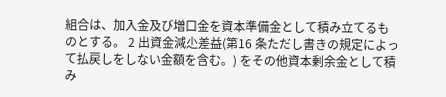組合は、加入金及び増口金を資本準備金として積み立てるものとする。 2 出資金減尐差益(第16 条ただし書きの規定によって払戻しをしない金額を含む。) をその他資本剰余金として積み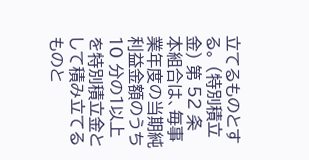立てるものとする。 (特別積立金) 第 52 条 本組合は、毎事業年度の当期純利益金額のうち 10 分の1以上を特別積立金と して積み立てるものと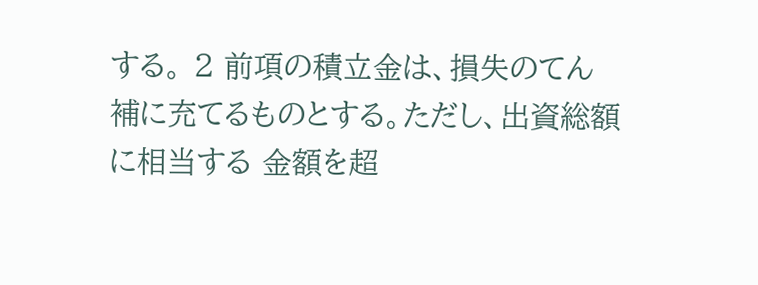する。 2 前項の積立金は、損失のてん補に充てるものとする。ただし、出資総額に相当する 金額を超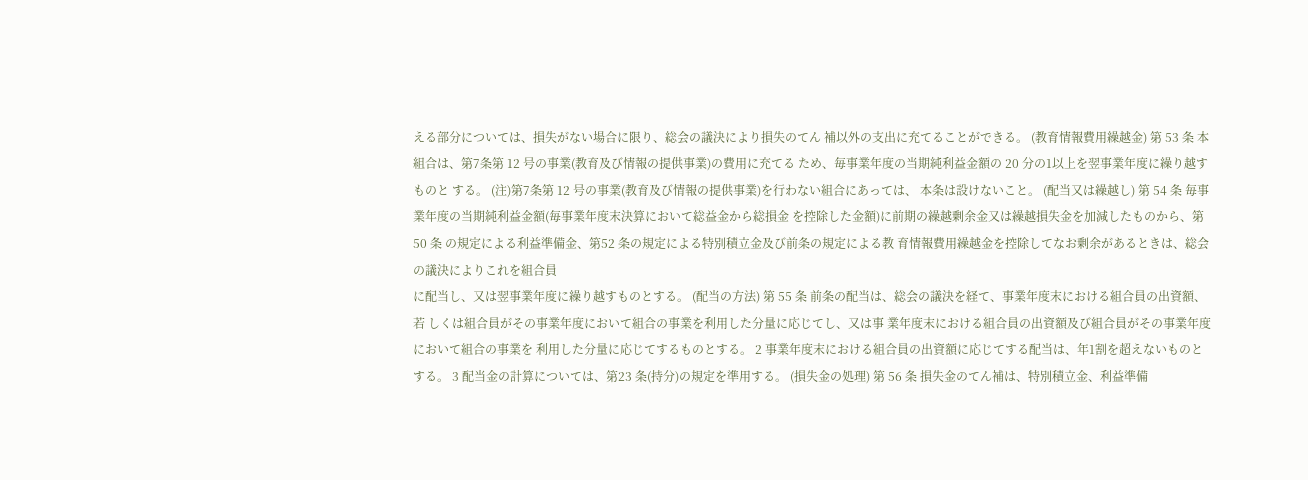える部分については、損失がない場合に限り、総会の議決により損失のてん 補以外の支出に充てることができる。 (教育情報費用繰越金) 第 53 条 本組合は、第7条第 12 号の事業(教育及び情報の提供事業)の費用に充てる ため、毎事業年度の当期純利益金額の 20 分の1以上を翌事業年度に繰り越すものと する。 (注)第7条第 12 号の事業(教育及び情報の提供事業)を行わない組合にあっては、 本条は設けないこと。 (配当又は繰越し) 第 54 条 毎事業年度の当期純利益金額(毎事業年度末決算において総益金から総損金 を控除した金額)に前期の繰越剰余金又は繰越損失金を加減したものから、第50 条 の規定による利益準備金、第52 条の規定による特別積立金及び前条の規定による教 育情報費用繰越金を控除してなお剰余があるときは、総会の議決によりこれを組合員
に配当し、又は翌事業年度に繰り越すものとする。 (配当の方法) 第 55 条 前条の配当は、総会の議決を経て、事業年度末における組合員の出資額、若 しくは組合員がその事業年度において組合の事業を利用した分量に応じてし、又は事 業年度末における組合員の出資額及び組合員がその事業年度において組合の事業を 利用した分量に応じてするものとする。 2 事業年度末における組合員の出資額に応じてする配当は、年1割を超えないものと する。 3 配当金の計算については、第23 条(持分)の規定を準用する。 (損失金の処理) 第 56 条 損失金のてん補は、特別積立金、利益準備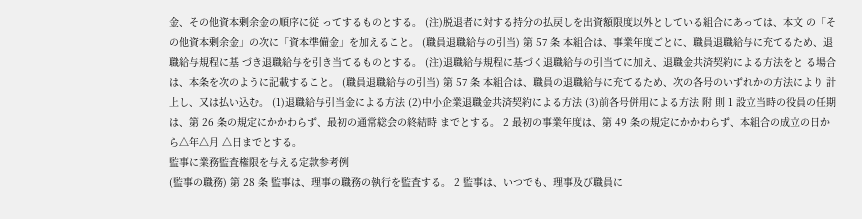金、その他資本剰余金の順序に従 ってするものとする。 (注)脱退者に対する持分の払戻しを出資額限度以外としている組合にあっては、本文 の「その他資本剰余金」の次に「資本準備金」を加えること。 (職員退職給与の引当) 第 57 条 本組合は、事業年度ごとに、職員退職給与に充てるため、退職給与規程に基 づき退職給与を引き当てるものとする。 (注)退職給与規程に基づく退職給与の引当てに加え、退職金共済契約による方法をと る場合は、本条を次のように記載すること。 (職員退職給与の引当) 第 57 条 本組合は、職員の退職給与に充てるため、次の各号のいずれかの方法により 計上し、又は払い込む。 (1)退職給与引当金による方法 (2)中小企業退職金共済契約による方法 (3)前各号併用による方法 附 則 1 設立当時の役員の任期は、第 26 条の規定にかかわらず、最初の通常総会の終結時 までとする。 2 最初の事業年度は、第 49 条の規定にかかわらず、本組合の成立の日から△年△月 △日までとする。
監事に業務監査権限を与える定款参考例
(監事の職務) 第 28 条 監事は、理事の職務の執行を監査する。 2 監事は、いつでも、理事及び職員に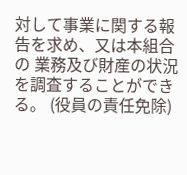対して事業に関する報告を求め、又は本組合の 業務及び財産の状況を調査することができる。 (役員の責任免除)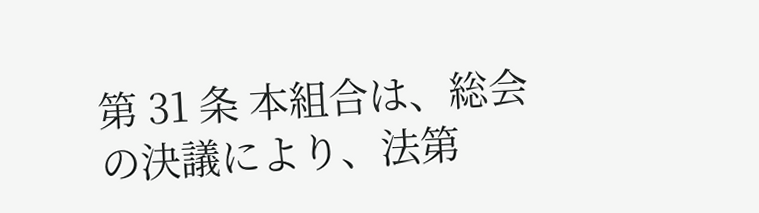第 31 条 本組合は、総会の決議により、法第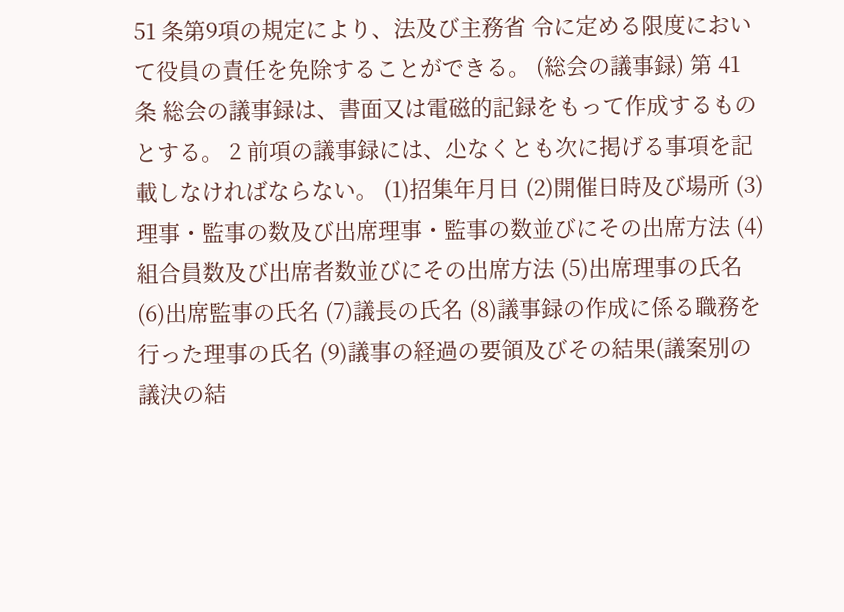51 条第9項の規定により、法及び主務省 令に定める限度において役員の責任を免除することができる。 (総会の議事録) 第 41 条 総会の議事録は、書面又は電磁的記録をもって作成するものとする。 2 前項の議事録には、尐なくとも次に掲げる事項を記載しなければならない。 (1)招集年月日 (2)開催日時及び場所 (3)理事・監事の数及び出席理事・監事の数並びにその出席方法 (4)組合員数及び出席者数並びにその出席方法 (5)出席理事の氏名 (6)出席監事の氏名 (7)議長の氏名 (8)議事録の作成に係る職務を行った理事の氏名 (9)議事の経過の要領及びその結果(議案別の議決の結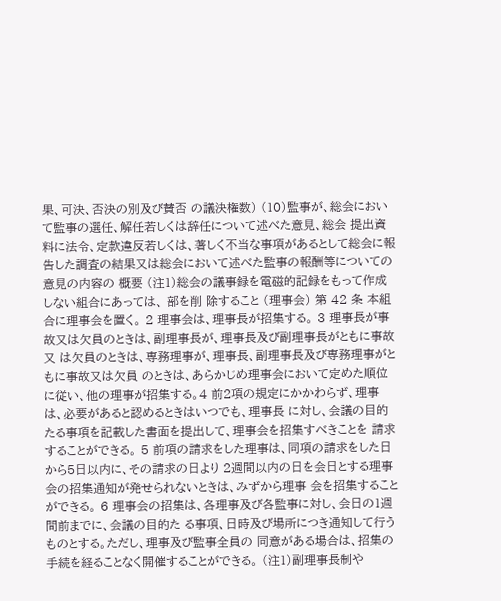果、可決、否決の別及び賛否 の議決権数) (10)監事が、総会において監事の選任、解任若しくは辞任について述べた意見、総会 提出資料に法令、定款違反若しくは、著しく不当な事項があるとして総会に報 告した調査の結果又は総会において述べた監事の報酬等についての意見の内容の 概要 (注1)総会の議事録を電磁的記録をもって作成しない組合にあっては、 部を削 除すること (理事会) 第 42 条 本組合に理事会を置く。 2 理事会は、理事長が招集する。 3 理事長が事故又は欠員のときは、副理事長が、理事長及び副理事長がともに事故又 は欠員のときは、専務理事が、理事長、副理事長及び専務理事がともに事故又は欠員 のときは、あらかじめ理事会において定めた順位に従い、他の理事が招集する。4 前2項の規定にかかわらず、理事は、必要があると認めるときはいつでも、理事長 に対し、会議の目的たる事項を記載した書面を提出して、理事会を招集すべきことを 請求することができる。 5 前項の請求をした理事は、同項の請求をした日から5日以内に、その請求の日より 2週間以内の日を会日とする理事会の招集通知が発せられないときは、みずから理事 会を招集することができる。 6 理事会の招集は、各理事及び各監事に対し、会日の1週間前までに、会議の目的た る事項、日時及び場所につき通知して行うものとする。ただし、理事及び監事全員の 同意がある場合は、招集の手続を経ることなく開催することができる。 (注1)副理事長制や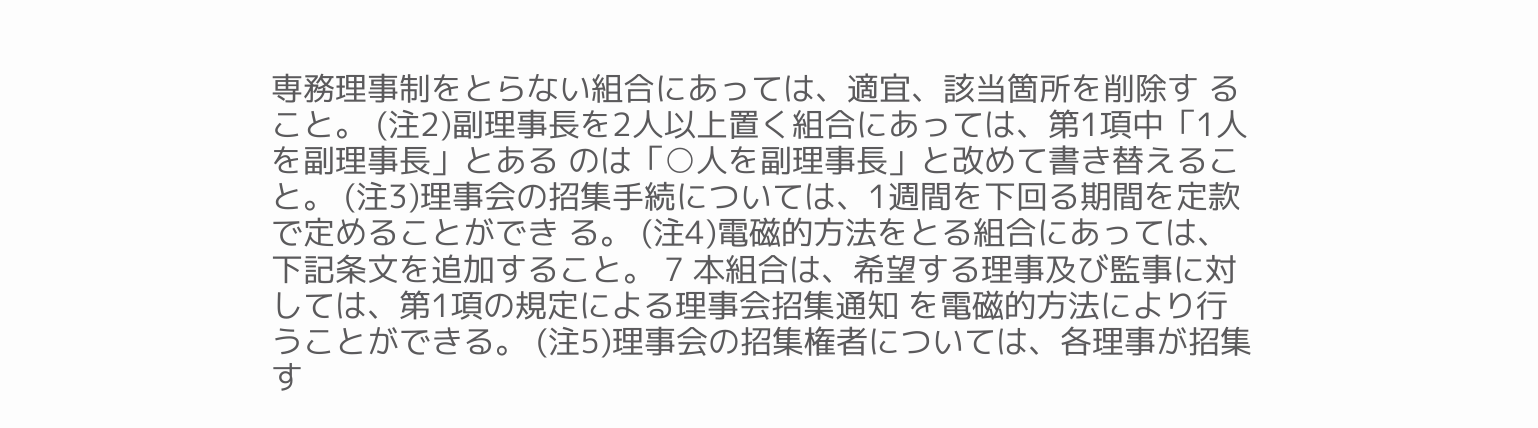専務理事制をとらない組合にあっては、適宜、該当箇所を削除す ること。 (注2)副理事長を2人以上置く組合にあっては、第1項中「1人を副理事長」とある のは「○人を副理事長」と改めて書き替えること。 (注3)理事会の招集手続については、1週間を下回る期間を定款で定めることができ る。 (注4)電磁的方法をとる組合にあっては、下記条文を追加すること。 7 本組合は、希望する理事及び監事に対しては、第1項の規定による理事会招集通知 を電磁的方法により行うことができる。 (注5)理事会の招集権者については、各理事が招集す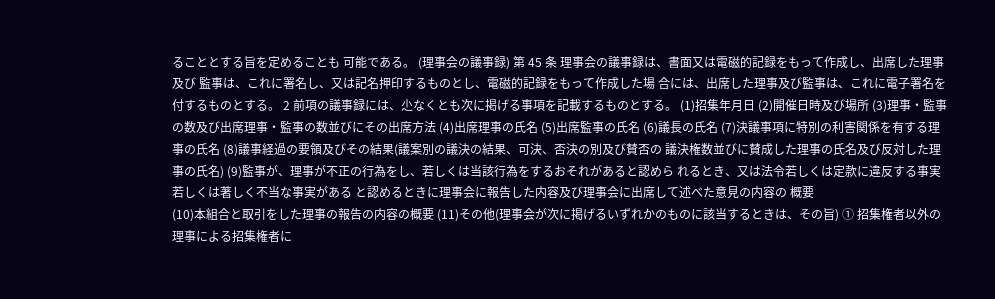ることとする旨を定めることも 可能である。 (理事会の議事録) 第 45 条 理事会の議事録は、書面又は電磁的記録をもって作成し、出席した理事及び 監事は、これに署名し、又は記名押印するものとし、電磁的記録をもって作成した場 合には、出席した理事及び監事は、これに電子署名を付するものとする。 2 前項の議事録には、尐なくとも次に掲げる事項を記載するものとする。 (1)招集年月日 (2)開催日時及び場所 (3)理事・監事の数及び出席理事・監事の数並びにその出席方法 (4)出席理事の氏名 (5)出席監事の氏名 (6)議長の氏名 (7)決議事項に特別の利害関係を有する理事の氏名 (8)議事経過の要領及びその結果(議案別の議決の結果、可決、否決の別及び賛否の 議決権数並びに賛成した理事の氏名及び反対した理事の氏名) (9)監事が、理事が不正の行為をし、若しくは当該行為をするおそれがあると認めら れるとき、又は法令若しくは定款に違反する事実若しくは著しく不当な事実がある と認めるときに理事会に報告した内容及び理事会に出席して述べた意見の内容の 概要
(10)本組合と取引をした理事の報告の内容の概要 (11)その他(理事会が次に掲げるいずれかのものに該当するときは、その旨) ① 招集権者以外の理事による招集権者に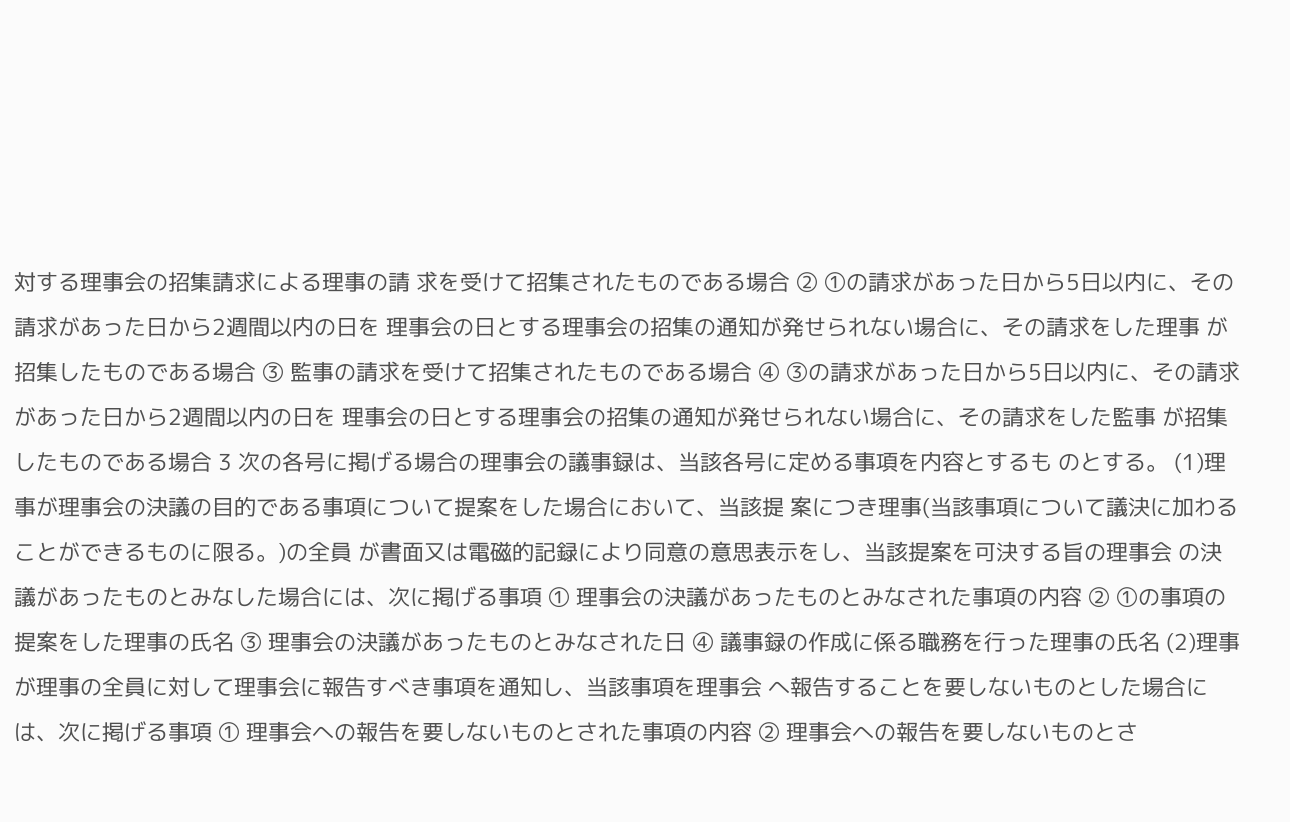対する理事会の招集請求による理事の請 求を受けて招集されたものである場合 ② ①の請求があった日から5日以内に、その請求があった日から2週間以内の日を 理事会の日とする理事会の招集の通知が発せられない場合に、その請求をした理事 が招集したものである場合 ③ 監事の請求を受けて招集されたものである場合 ④ ③の請求があった日から5日以内に、その請求があった日から2週間以内の日を 理事会の日とする理事会の招集の通知が発せられない場合に、その請求をした監事 が招集したものである場合 3 次の各号に掲げる場合の理事会の議事録は、当該各号に定める事項を内容とするも のとする。 (1)理事が理事会の決議の目的である事項について提案をした場合において、当該提 案につき理事(当該事項について議決に加わることができるものに限る。)の全員 が書面又は電磁的記録により同意の意思表示をし、当該提案を可決する旨の理事会 の決議があったものとみなした場合には、次に掲げる事項 ① 理事会の決議があったものとみなされた事項の内容 ② ①の事項の提案をした理事の氏名 ③ 理事会の決議があったものとみなされた日 ④ 議事録の作成に係る職務を行った理事の氏名 (2)理事が理事の全員に対して理事会に報告すべき事項を通知し、当該事項を理事会 へ報告することを要しないものとした場合には、次に掲げる事項 ① 理事会への報告を要しないものとされた事項の内容 ② 理事会への報告を要しないものとさ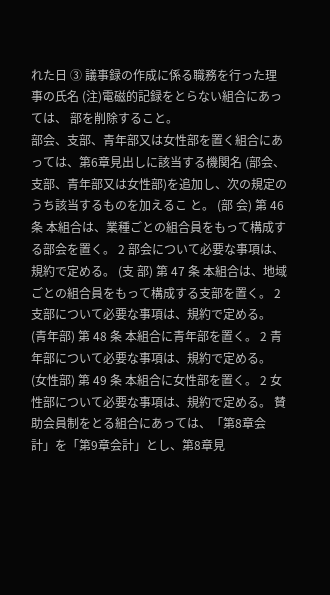れた日 ③ 議事録の作成に係る職務を行った理事の氏名 (注)電磁的記録をとらない組合にあっては、 部を削除すること。
部会、支部、青年部又は女性部を置く組合にあっては、第6章見出しに該当する機関名 (部会、支部、青年部又は女性部)を追加し、次の規定のうち該当するものを加えるこ と。 (部 会) 第 46 条 本組合は、業種ごとの組合員をもって構成する部会を置く。 2 部会について必要な事項は、規約で定める。 (支 部) 第 47 条 本組合は、地域ごとの組合員をもって構成する支部を置く。 2 支部について必要な事項は、規約で定める。 (青年部) 第 48 条 本組合に青年部を置く。 2 青年部について必要な事項は、規約で定める。 (女性部) 第 49 条 本組合に女性部を置く。 2 女性部について必要な事項は、規約で定める。 賛助会員制をとる組合にあっては、「第8章会計」を「第9章会計」とし、第8章見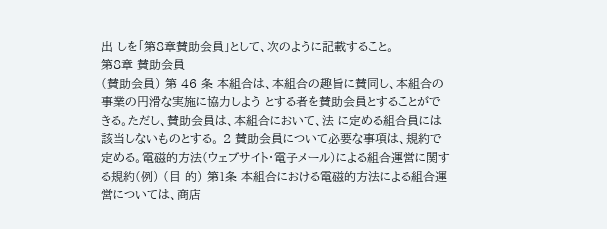出 しを「第8章賛助会員」として、次のように記載すること。
第8章 賛助会員
(賛助会員) 第 46 条 本組合は、本組合の趣旨に賛同し、本組合の事業の円滑な実施に協力しよう とする者を賛助会員とすることができる。ただし、賛助会員は、本組合において、法 に定める組合員には該当しないものとする。 2 賛助会員について必要な事項は、規約で定める。電磁的方法(ウェブサイト・電子メール)による組合運営に関する規約(例) (目 的) 第1条 本組合における電磁的方法による組合運営については、商店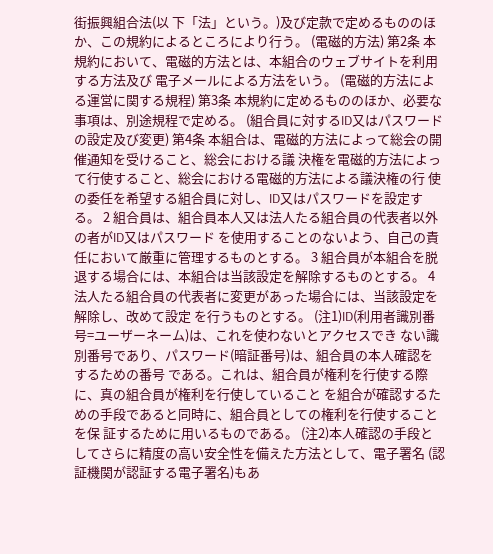街振興組合法(以 下「法」という。)及び定款で定めるもののほか、この規約によるところにより行う。 (電磁的方法) 第2条 本規約において、電磁的方法とは、本組合のウェブサイトを利用する方法及び 電子メールによる方法をいう。 (電磁的方法による運営に関する規程) 第3条 本規約に定めるもののほか、必要な事項は、別途規程で定める。 (組合員に対するID又はパスワードの設定及び変更) 第4条 本組合は、電磁的方法によって総会の開催通知を受けること、総会における議 決権を電磁的方法によって行使すること、総会における電磁的方法による議決権の行 使の委任を希望する組合員に対し、ID又はパスワードを設定する。 2 組合員は、組合員本人又は法人たる組合員の代表者以外の者がID又はパスワード を使用することのないよう、自己の責任において厳重に管理するものとする。 3 組合員が本組合を脱退する場合には、本組合は当該設定を解除するものとする。 4 法人たる組合員の代表者に変更があった場合には、当該設定を解除し、改めて設定 を行うものとする。 (注1)ID(利用者識別番号=ユーザーネーム)は、これを使わないとアクセスでき ない識別番号であり、パスワード(暗証番号)は、組合員の本人確認をするための番号 である。これは、組合員が権利を行使する際に、真の組合員が権利を行使していること を組合が確認するための手段であると同時に、組合員としての権利を行使することを保 証するために用いるものである。 (注2)本人確認の手段としてさらに精度の高い安全性を備えた方法として、電子署名 (認証機関が認証する電子署名)もあ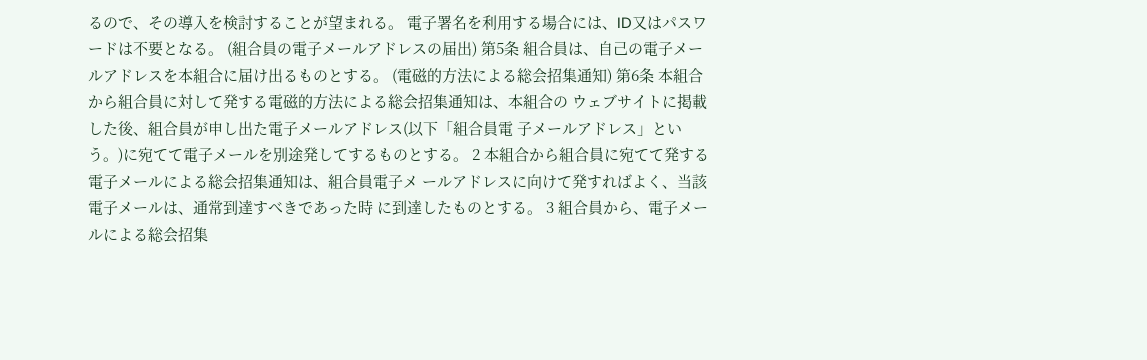るので、その導入を検討することが望まれる。 電子署名を利用する場合には、ID又はパスワードは不要となる。 (組合員の電子メールアドレスの届出) 第5条 組合員は、自己の電子メールアドレスを本組合に届け出るものとする。 (電磁的方法による総会招集通知) 第6条 本組合から組合員に対して発する電磁的方法による総会招集通知は、本組合の ウェブサイトに掲載した後、組合員が申し出た電子メールアドレス(以下「組合員電 子メールアドレス」という。)に宛てて電子メールを別途発してするものとする。 2 本組合から組合員に宛てて発する電子メールによる総会招集通知は、組合員電子メ ールアドレスに向けて発すればよく、当該電子メールは、通常到達すべきであった時 に到達したものとする。 3 組合員から、電子メールによる総会招集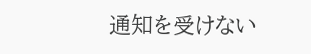通知を受けない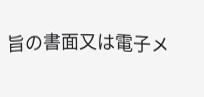旨の書面又は電子メ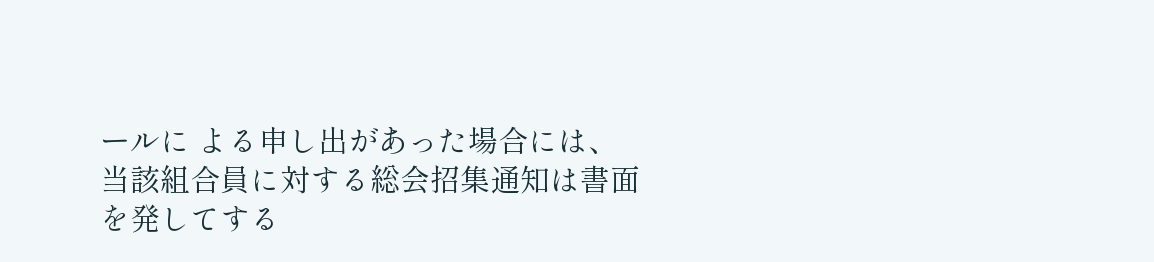ールに よる申し出があった場合には、当該組合員に対する総会招集通知は書面を発してする